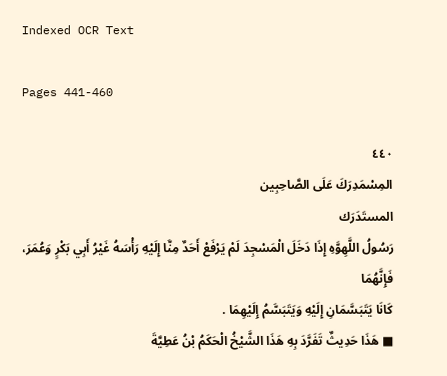Indexed OCR Text

Pages 441-460

٤٤٠
المِسْمَدِرَكَ عَلَى الصَّاحِبِين
المستَدَرَك
رَسُولُ اللَّهِوَّهِ إِذَا دَخَلَ الْمَسْجِدَ لَمْ يَرْفَعْ أَحَدٌ مِنَّا إِلَيْهِ رَأْسَهُ غَيْرُ أَبِي بَكْرٍ وَعُمَرَ، فَإِنَّهُمَا
كَانَا يَتَبَسَّمَانِ إِلَيْهِ وَيَتَبَسَّمُ إِلَيْهِمَا .
■ هَذَا حَدِيثٌ تَفَرَّدَ بِهِ هَذَا الشَّيْخُ الْحَكَمُ بْنُ عَطِيَّةَ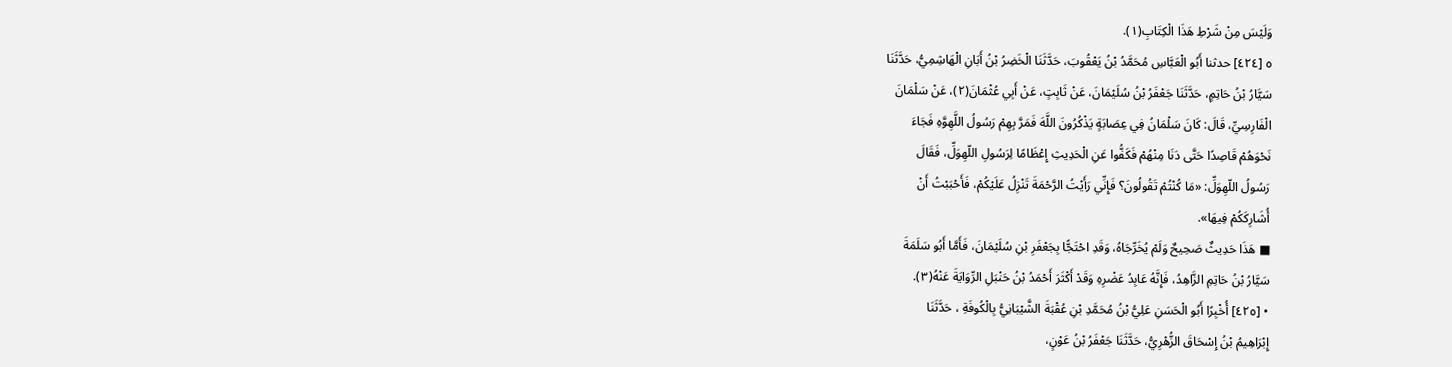وَلَيْسَ مِنْ شَرْطِ هَذَا الْكِتَابِ(١).
٥ [٤٢٤] حدثنا أَبُو الْعَبَّاسِ مُحَمَّدُ بْنُ يَعْقُوبَ، حَدَّثَنَا الْخَضِرُ بْنُ أَبَانِ الْهَاشِمِيُّ، حَدَّثَنَا
سَيَّارُ بْنُ حَاتِمٍ، حَدَّثَنَا جَعْفَرُ بْنُ سُلَيْمَانَ، عَنْ ثَابِتٍ، عَنْ أَبِي عُثْمَانَ(٢)، عَنْ سَلْمَانَ
الْفَارِسِيِّ، قَالَ: كَانَ سَلْمَانُ فِي عِصَابَةٍ يَذْكُرُونَ اللَّهَ فَمَرَّ بِهِمْ رَسُولُ اللَّهِوَّهِ فَجَاءَ
نَحْوَهُمْ قَاصِدًا حَتَّى دَنَا مِنْهُمْ فَكَفُّوا عَنِ الْحَدِيثِ إِعْظَامًا لِرَسُولِ اللّهِوَلِّ، فَقَالَ
رَسُولُ اللّهِوَلِّ: «مَا كُنْتُمْ تَقُولُونَ؟ فَإِنِّي رَأَيْتُ الرَّحْمَةَ تَنْزِلُ عَلَيْكُمْ، فَأَحْبَبْتُ أَنْ
أُشَارِکَکُمْ فِیھَا».
■ هَذَا حَدِيثٌ صَحِيحٌ وَلَمْ يُخَرِّجَاهُ، وَقَدِ احْتَجًّا بِجَعْفَرِ بْنِ سُلَيْمَانَ، فَأَمَّا أَبُو سَلَمَةَ
سَيَّارُ بْنُ حَاتِمِ الزَّاهِدُ، فَإِنَّهُ عَابِدُ عَضْرِهِ وَقَدْ أَكْثَرَ أَحْمَدُ بْنُ حَنْبَلِ الرِّوَايَةَ عَنْهُ(٣).
• [٤٢٥] أُخْبِرًا أَبُو الْحَسَنِ عَلِيُّ بْنُ مُحَمَّدِ بْنِ عُقْبَةَ الشَّيْبَانِيُّ بِالْكُوفَةِ ، حَدَّثَنَا
إِبْرَاهِيمُ بْنُ إِسْحَاقَ الزُّهْرِيُّ، حَدَّثَنَا جَعْفَرُ بْنُ عَوْنٍ،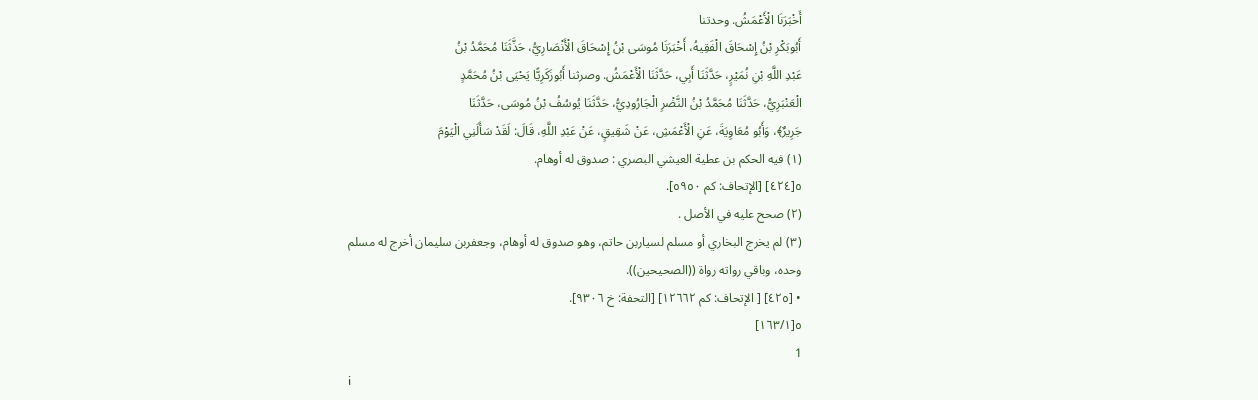أَخْبَرَنَا الْأَعْمَشُ. وحدتنا
أَبُوبَكْرِ بْنُ إِسْحَاقَ الْفَقِيهُ، أَخْبَرَنَا مُوسَى بْنُ إِسْحَاقَ الْأَنْصَارِيُّ، حَذَّثَنَا مُحَمَّدُ بْنُ
عَبْدِ اللَّهِ بْنِ نُمَيْرٍ، حَدَّثَنَا أَبِي، حَدَّثَنَا الْأَعْمَشُ. وصرثنا أَبُوزَكَرِيًّا يَحْيَى بْنُ مُحَمَّدٍ
الْعَنْبَرِيُّ، حَدَّثَنَا مُحَمَّدُ بْنُ النَّضْرِ الْجَارُودِيُّ، حَدَّثَنَا يُوسُفُ بْنُ مُوسَى، حَدَّثَنَا
جَرِيرٌ﴾، وَأَبُو مُعَاوِيَةَ، عَنِ الْأَعْمَشِ، عَنْ شَقِيقٍ، عَنْ عَبْدِ اللَّهِ، قَالَ: لَقَدْ سَأَلَنِي الْيَوْمَ
(١) فيه الحكم بن عطية العيشي البصري : صدوق له أوهام.
٥[٤٢٤] [الإتحاف: كم ٥٩٥٠].
(٢) صحح عليه في الأصل .
(٣) لم يخرج البخاري أو مسلم لسياربن حاتم، وهو صدوق له أوهام، وجعفربن سليمان أخرج له مسلم
وحده، وباقي رواته رواة ((الصحيحين)).
• [٤٢٥] [ الإتحاف: كم ١٢٦٦٢] [التحفة: خ ٩٣٠٦].
٥[١٦٣/١]
1
i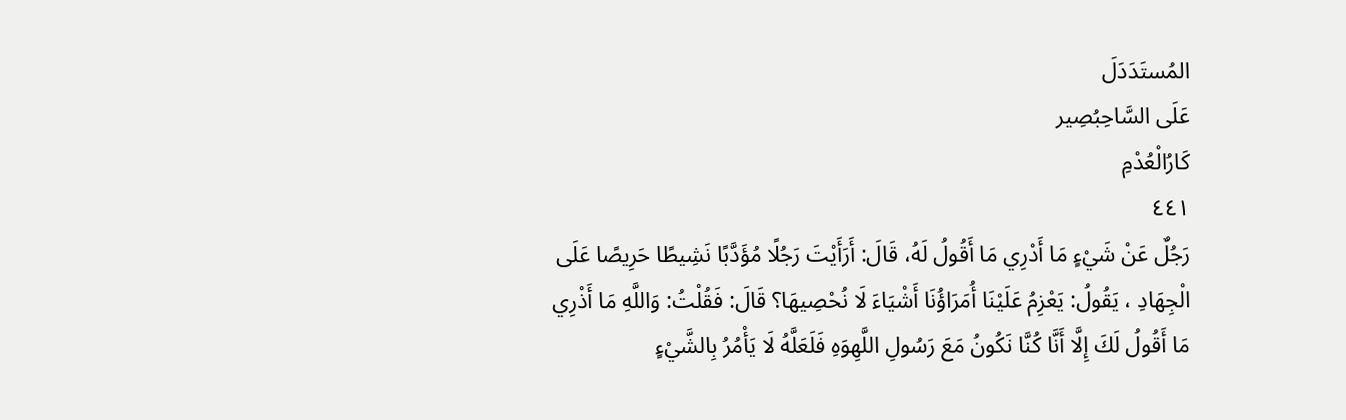المُستَدَدَلَ
عَلَى السَّاحِبُصِير
كَارُالْعُدْمِ
٤٤١
رَجُلٌ عَنْ شَيْءٍ مَا أَدْرِي مَا أَقُولُ لَهُ، قَالَ: أَرَأَيْتَ رَجُلًا مُؤَدَّبًا نَشِيطًا حَرِيصًا عَلَى
الْجِهَادِ ، يَقُولُ: يَعْزِمُ عَلَيْنَا أُمَرَاؤُنَا أَشْيَاءَ لَا نُحْصِيهَا؟ قَالَ: فَقُلْتُ: وَاللَّهِ مَا أَذْرِي
مَا أَقُولُ لَكَ إِلَّا أَنَّا كُنَّا نَكُونُ مَعَ رَسُولِ اللَّهِوَهِ فَلَعَلَّهُ لَا يَأْمُرُ بِالشَّيْءٍ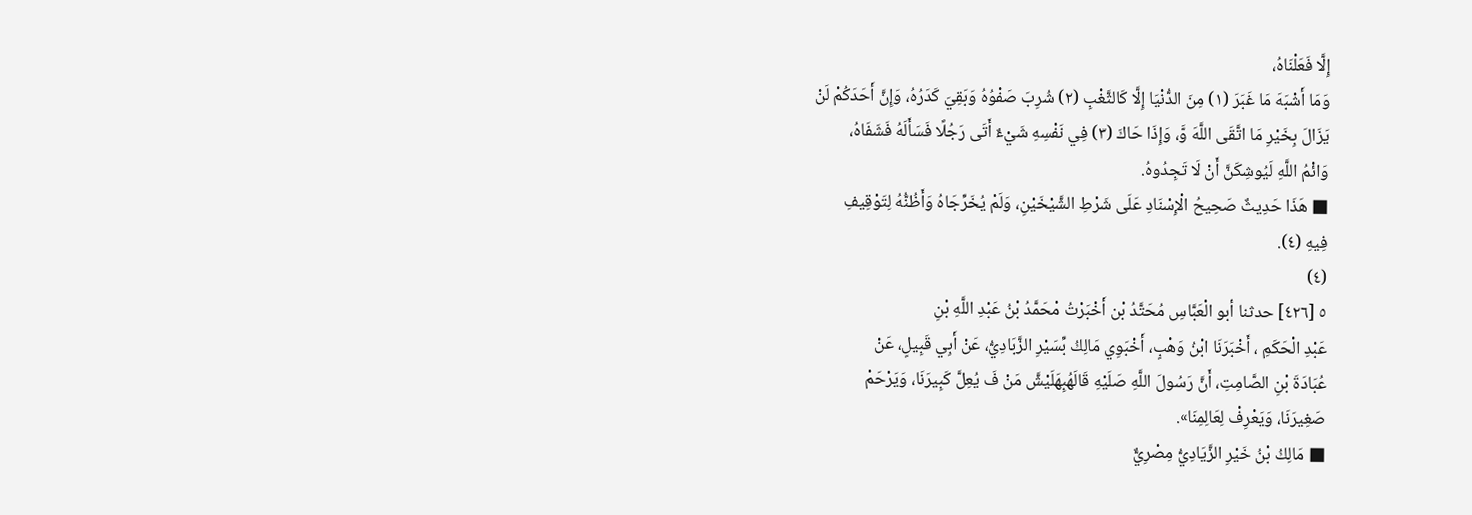إِلَّا فَعَلْنَاهُ،
وَمَا أَشْبَهَ مَا غَبَرَ (١) مِنَ الدُّنْيَا إِلَّا كَالثَّغْبِ (٢) شُرِبَ صَفْوُهُ وَبَقِيَ كَدَرُهُ، وَإِنَّ أَحَدَكُمْ لَنْ
يَزَالَ بِخَيْرِ مَا اتَّقَى اللَّهَ وَّ، وَإِذَا حَاكَ (٣) فِي نَفْسِهِ شَيْءٌ أَتَى رَجُلًا فَسَأَلَهُ فَشَفَاهُ،
وَائْمُ اللَّهِ لَيُوشِكَنَّ أَنْ لَا تَجِدُوهُ.
■ هَذَا حَدِيثٌ صَحِيحُ الْإِسْنَادِ عَلَى شَرْطِ الشَّيْخَيْنِ، وَلَمْ يُخَرِّجَاهُ وَأَظُنُّهُ لِتَوْقِيفِ
فِيهِ (٤).
(٤)
٥ [٤٢٦] حدثنا أبو الْعَبَّاسِ مُحَتَّدُ بْن أَخْبَرْتُ مْحَمَّدُ بْنُ عَبْدِ اللَّهِ بْنِ
عَبْدِ الْحَكَمِ ، أَخْبَرَنَا ابْنُ وَهْبٍ، أَخْبَوِي مَالِكُ بِّسَيْرِ الزَّبَادِيُّ، عَنْ أَبِي قَبِيلٍ، عَنْ
عُبَادَةَ بْنِ الصَّامِتِ، أَنَّ رَسُولَ اللَّهِ صَلَيْهِ قَالَهُبِهَلَيْشَّ مَنْ فَ يُعِلَّ كَبِيرَنَا، وَيَرْحَمْ
صَغِيرَنَا، وَيَعْرِفْ لِعَالِمِنَا».
■ مَالِكُ بْنُ خَيْرِ الزَّيَادِيُّ مِصْرِيٌّ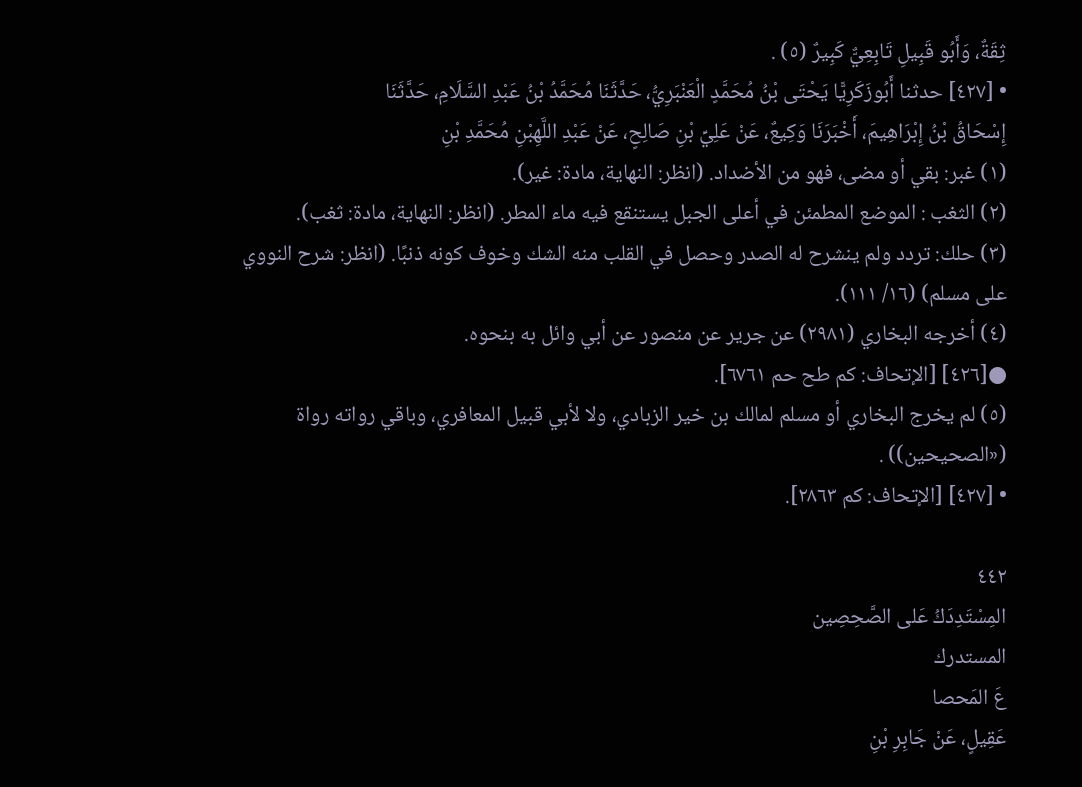ثِقَةٌ، وَأَبُو قَبِيلِ تَابِعِيٌّ كَبِيرٌ (٥) .
• [٤٢٧] حدثنا أَبُوزَكَرِيًّا يَحْتَى بْنُ مُحَمَّدٍ الْعَنْبَرِيُّ، حَدَّثَنَا مُحَمَّدُ بْنُ عَبْدِ السَّلَامِ، حَدَّثَنَا
إِسْحَاقُ بْنُ إِبْرَاهِيمَ، أَخْبَرَنَا وَكِيعٌ، عَنْ عَلِيِّ بْنِ صَالِحٍ، عَنْ عَبْدِ اللَّهِبْنِ مُحَمَّدِ بْنِ
(١) غبر: بقي أو مضى، فهو من الأضداد. (انظر: النهاية، مادة: غير).
(٢) الثغب : الموضع المطمئن في أعلى الجبل يستنقع فيه ماء المطر. (انظر: النهاية، مادة: ثغب).
(٣) حلك: تردد ولم ينشرح له الصدر وحصل في القلب منه الشك وخوف كونه ذنبًا. (انظر: شرح النووي
على مسلم) (١٦/ ١١١).
(٤) أخرجه البخاري (٢٩٨١) عن جرير عن منصور عن أبي وائل به بنحوه.
●[٤٢٦] [الإتحاف: كم طح حم ٦٧٦١].
(٥) لم يخرج البخاري أو مسلم لمالك بن خير الزبادي، ولا لأبي قبيل المعافري، وباقي رواته رواة
(«الصحیحین)) .
• [٤٢٧] [الإتحاف: كم ٢٨٦٣].

٤٤٢
المِسْتَدِدَكُ عَلى الصَّحِصِين
المستدرك
عَ المَحصا
عَقِيلٍ، عَنْ جَابِرِ بْنِ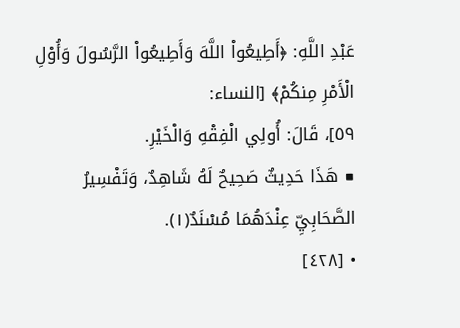عَبْدِ اللَّهِ: ﴿أَطِيعُواْ اللَّهَ وَأَطِيعُواْ الرَّسُولَ وَأُوْلِ الْأَمْرِ مِنكُمْ﴾ [النساء:
٥٩]، قَالَ: أُولِي الْفِقْهِ وَالْخَيْرِ.
■ هَذَا حَدِيثٌ صَحِيحٌ لَهُ شَاهِدٌ، وَتَفْسِيرُ الصَّحَابِيِّ عِنْدَهُمَا مُسْنَدٌ(١).
• [٤٢٨]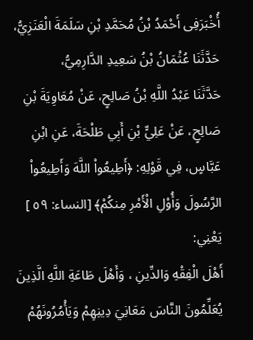أُخْبَرَفِى أَحْمَدُ بْنُ مُحَمَّدِ بْنِ سَلَمَةَ الْعَنَزِيُّ، حَدَّثَنَا عُثْمَانُ بْنُ سَعِيدِ الدَّارِمِيُّ،
حَدَّثَنَا عَبْدُ اللَّهِ بْنُ صَالِحٍ، عَنْ مُعَاوِيَةَ بْنِ صَالِحٍ، عَنْ عَلِيٍّ بْنِ أَبِي طَلْحَةَ، عَنِ ابْنِ
عَبَّاسٍ، فِي قَوْلِهِ: ﴿أَطِيعُواْ اللَّهَ وَأَطِيعُواْ الرَّسُولَ وَأُوْلِ الْأَمْرِ مِنكُمْ﴾ [النساء: ٥٩ ] يَعْنِي:
أَهْلَ الْفِقْهِ وَالدِّينِ ، وَأَهْلَ طَاعَةِ اللَّهِ الَّذِينَ يُعَلِّمُونَ النَّاسَ مَعَانِيَ دِينِهِمْ وَيَأْمُرُونَهُمْ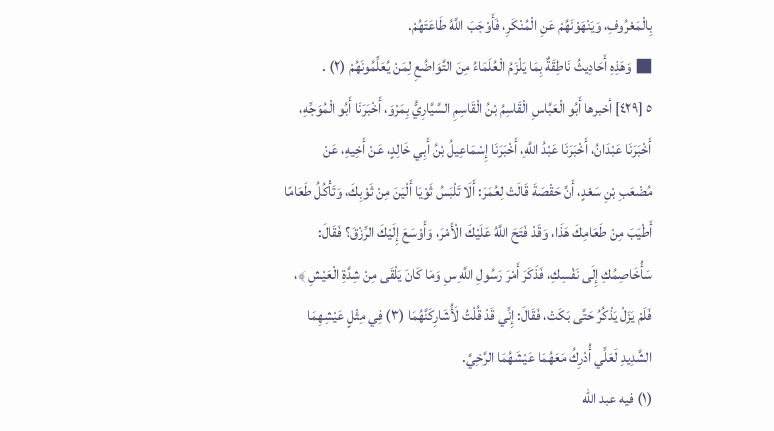بِالْمَعْرُوفِ، وَيَنْهَوْنَهُمْ عَنِ الْمُنْكَرِ، فَأَوْجَبَ اللَّهُ طَاعَتَهُمْ.
■ وَهَذِهِ أَحَادِيثُ نَاطِقَةٌ بِمَا يَلْزَمُ الْعُلَمَاءُ مِنَ التَّوَاضُعِ لِمَنْ يُعَلِّمُونَهُمْ (٢) .
٥ [٤٢٩] أخبرها أَبُو الْعَبَّاسِ الْقَاسِمُ بْنُ الْقَاسِمِ السَّيَّارِيُّ بِمَرْوَ، أَخْبَرَنَا أَبُو الْمُوَجِّهِ،
أَخْبَرَنَا عَبْدَانُ، أَخْبَرَنَا عَبْدُ اللَّهِ، أَخْبَرَنَا إِسْمَاعِيلُ بْنُ أَبِي خَالِدٍ، عَنْ أَخِيهِ، عَنْ
مُضْعَبِ بْنِ سَعْدٍ، أَنَّ حَقْصَةَ قَالَتْ لِعُمَرَ: أَلَا تَلْبَسُ ثَوْيَا أَلْيَنَ مِنْ ثَوْبِكَ، وَتَأْكُلُ طَعَامًا
أَطْيَبَ مِنْ طَعَامِكَ هَذَا، وَقَدْ فَتَحَ اللَّهُ عَلَيْكَ الْأَمْرَ، وَأَوْسَعَ إِلَيْكَ الرِّزْقَ؟ فَقَالَ:
سَأُخَاصِمُكِ إِلَى نَفْسِكِ، فَذَكَرَ أَمْرَ رَسُولِ اللَّهِ سِ وَمَا كَانَ يَلْقَى مِنْ شِدَّةِ الْعَيْشِ ﴾،
فَلَمْ يَزَلْ يَذْكُرُ حَتَّى بَكَتْ، فَقَالَ: إِنِّي قَدْ قُلْتُ لَأُشَارِكَنَّهُمَا (٣) فِي مِثْلٍ عَيْشِهِمَا
الشَّدِيدِ لَعَلِّي أُدْرِكُ مَعَهُمَا عَيْشَهُمَا الرَّخِيَّ.
(١) فيه عبد الله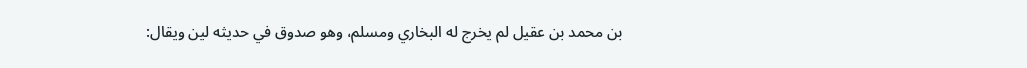بن محمد بن عقيل لم يخرج له البخاري ومسلم، وهو صدوق في حديثه لين ويقال: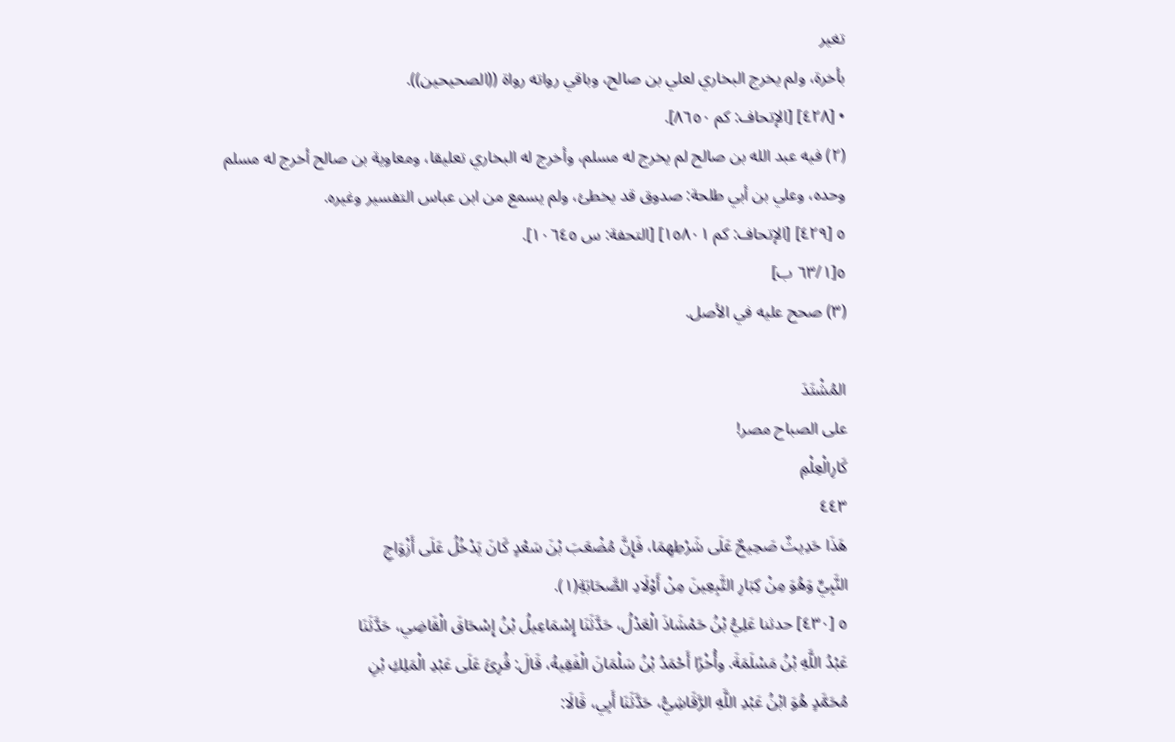تغير
بأخرة، ولم يخرج البخاري لعلي بن صالح، وباقي رواته رواة ((الصحيحين)).
• [٤٢٨] [الإتحاف: كم ٨٦٥٠].
(٢) فيه عبد الله بن صالح لم يخرج له مسلم، وأخرج له البخاري تعليقا، ومعاوية بن صالح أخرج له مسلم
وحده، وعلي بن أبي طلحة: صدوق قد يخطئ، ولم يسمع من ابن عباس التفسير وغيره.
٥ [٤٢٩] [الإتحاف: كم ١٥٨٠١] [التحفة: س ١٠٦٤٥].
٥[٦٣/١ ب]
(٣) صحح عليه في الأصل.

المُشْتَدَ
على الصباح مصر!
كَارِالْعِلْمِ
٤٤٣
هَذَا حَدِيثٌ صَحِيحٌ عَلَى شَرْطِهِمَا، فَإِنَّ مُضْعَبَ بْنَ سَعْدٍ كَانَ يَدْخُلُ عَلَى أَزْوَاجِ
النَّبِيِّ وَهُوَ مِنْ كِبَارِ التَّبِعِينَ مِنْ أَوْلَادِ الصَّحَابَةِ(١).
٥ [٤٣٠] حدثنا عَلِيُّ بْنُ حَمْشَاذَ الْعَدْلُ، حَدَّثَنَا إِسْمَاعِيلُ بْنُ إِسْحَاقَ الْقَاضِي، حَدَّثَنَا
عَبْدُ اللَّهِ بْنُ مَسْلَمَةَ. وأُخْرًا أَحْمَدُ بْنُ سَلْمَانَ الْفَقِيهُ، قَالَ: قُرِئَ عَلَى عَبْدِ الْمَلِكِ بْنِ
مُحَمَّدٍ هُوَ ابْنُ عَبْدِ اللَّهِ الرَّقَاشِيُّ، حَدَّثَنَا أَبِي، قَالَا: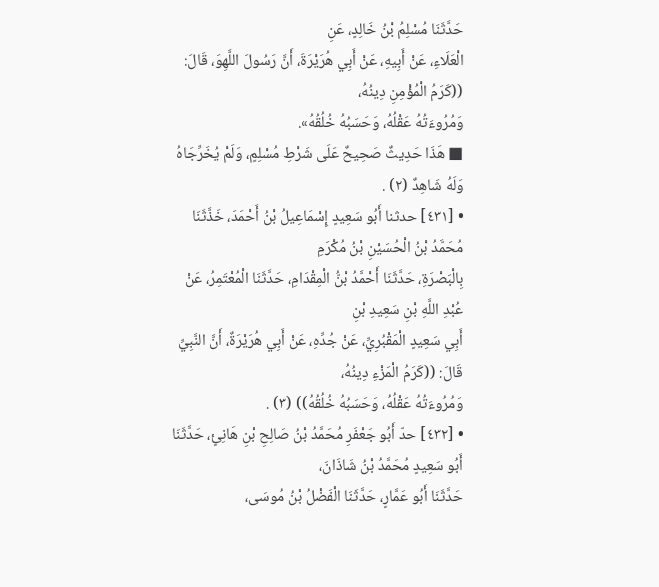حَدَّثَنَا مُسْلِمُ بْنُ خَالِدٍ، عَنِ
الْعَلَاءِ، عَنْ أَبِيهِ، عَنْ أَبِي هُرَيْرَةَ، أَنَّ رَسُولَ اللَّهِوَ، قَالَ: ((كَرَمُ الْمُؤْمِنِ دِينُهُ،
وَمُرُوءَتُهُ عَقْلُهُ، وَحَسَبُهُ خُلُقُهُ».
■ هَذَا حَدِيثٌ صَحِيحٌ عَلَى شَرْطِ مُسْلِمٍ، وَلَمْ يُخَرِّجَاهُ وَلَهُ شَاهِدٌ (٢) .
• [٤٣١] حدثنا أَبُو سَعِيدٍ إِسْمَاعِيلُ بْنُ أَحْمَدَ، خَذَّثَنَا مُحَمَّدُ بْنُ الْحُسَيْنِ بْنُ مُكْرَمِ
بِالْبَصْرَةِ، حَدَّثَنَا أَحْمَّدُ بْنُّ الْمِقْدَامِ، حَدَّثَنَا الْمُعْتَمِرُ، عَنْ عُبْدِ اللَّهِ بْنِ سَعِيدِ بْنِ
أَبِي سَعِيدٍ الْمَقْبُرِيِّ، عَنْ جُدِّهِ، عَنْ أَبِي هُرَيْرَةٌ، أَنَّ النَّبِيِّ قَالَ: ((كَرَمُ الْمَزْءِ دِينُهُ،
وَمُرُوءَتُهُ عَقْلُهُ، وَحَسَبُهُ خُلُقُهُ)) (٣) .
• [٤٣٢] حدّ أَبُو جَعْفَرِ مُحَمَّدُ بْنُ صَالِحِ بْنِ هَانِئٍ، حَدَّثَنَا أَبُو سَعِيدٍ مُحَمَّدُ بْنُ شَاذَانَ،
حَدَّثَنَا أَبُو عَمَّارٍ، حَدَّثَنَا الْفَضْلُ بْنُ مُوسَى،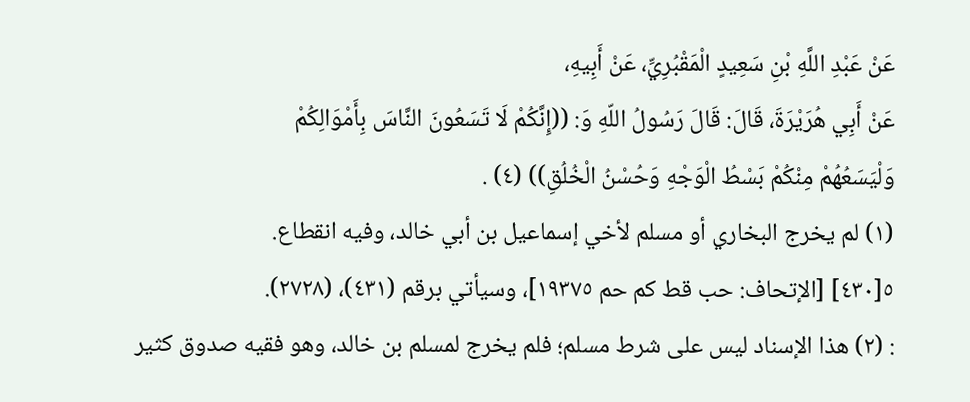عَنْ عَبْدِ اللَّهِ بْنِ سَعِيدٍ الْمَقْبُرِيِّ، عَنْ أَبِيهِ،
عَنْ أَبِي هُرَيْرَةَ، قَالَ: قَالَ رَسُولُ اللّهِ وَ: ((إِنَّكُمْ لَا تَسَعُونَ النَّاسَ بِأَمْوَالِكُمْ
وَلْيَسَعُهُمْ مِنْكُمْ بَسْطُ الْوَجْهِ وَحُسْنُ الْخُلُقِ)) (٤) .
(١) لم يخرج البخاري أو مسلم لأخي إسماعيل بن أبي خالد، وفيه انقطاع.
٥[٤٣٠] [الإتحاف: حب قط كم حم ١٩٣٧٥]، وسيأتي برقم (٤٣١)، (٢٧٢٨).
: (٢) هذا الإسناد ليس على شرط مسلم؛ فلم يخرج لمسلم بن خالد، وهو فقيه صدوق كثير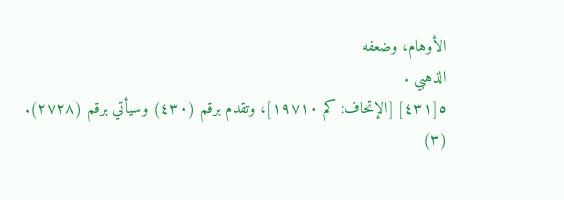الأوهام، وضعفه
الذهبي .
٥[٤٣١] [الإتحاف: کم ١٩٧١٠]، وتقدم برقم (٤٣٠) وسيأتي برقم (٢٧٢٨).
(٣)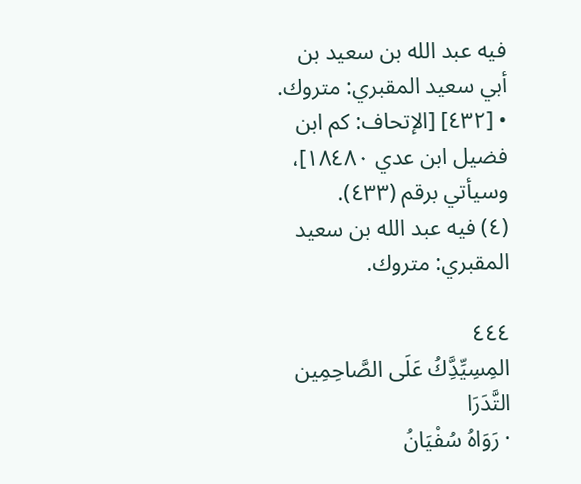فيه عبد الله بن سعيد بن أبي سعيد المقبري: متروك.
• [٤٣٢] [الإتحاف: كم ابن فضيل ابن عدي ١٨٤٨٠]، وسيأتي برقم (٤٣٣).
(٤) فيه عبد الله بن سعيد المقبري: متروك.

٤٤٤
المِسِيِّدَِّكُ عَلَى الصَّاحِمِين
التَّدَرَا
· رَوَاهُ سُفْيَانُ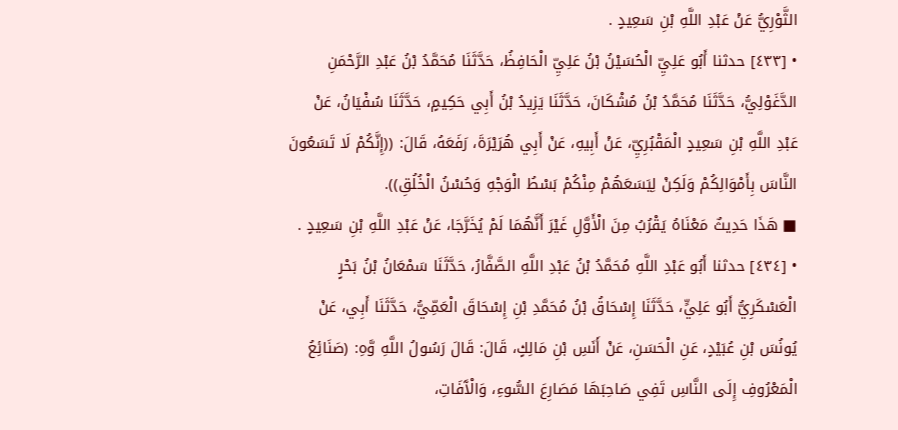الثَّوْرِيُّ عَنْ عَبْدِ اللَّهِ بْنِ سَعِيدٍ .
• [٤٣٣] حدثنا أَبُو عَلِيِّ الْحُسَيْنُ بْنُ عَلِيِّ الْحَافِظُ، حَدَّثَنَا مُحَمَّدُ بْنُ عَبْدِ الرَّحْمَنِ
الدَّغَوْلِيُّ، حَدَّثَنَا مُحَمَّدُ بْنُ مُشْكَانَ، حَدَّثَنَا يَزِيدُ بْنُ أَبِي حَكِيمٍ، حَدَّثَنَا سُفْيَانُ، عَنْ
عَبْدِ اللَّهِ بْنِ سَعِيدٍ الْمَقْبُرِيِّ، عَنْ أَبِيهِ، عَنْ أَبِي هُرَيْرَةَ، رَفَعَهُ، قَالَ: ((إِنَّكُمْ لَا تَسَعُونَ
النَّاسَ بِأَمْوَالِكُمْ وَلَكِنْ لِيَسَعَهُمْ مِنْكُمْ بَسْطُ الْوَجْهِ وَحُسْنُ الْخُلُقِ)).
■ هَذَا حَدِيثٌ مَعْنَاهُ يَقْرُبُ مِنَ الْأَوَّلِ غَيْرَ أَنَّهُمَا لَمْ يُخَرَّجَا، عَنْ عَبْدِ اللَّهِ بْنِ سَعِيدٍ .
• [٤٣٤] حدثنا أَبُو عَبْدِ اللَّهِ مُحَمَّدُ بْنُ عَبْدِ اللَّهِ الصَّفَّارُ، حَدَّثَنَا سَمْعَانُ بْنُ بَحْرٍ
الْعَسْكَرِيُّ أَبُو عَلِيٍّ، حَدَّثَنَا إِسْحَاقُ بْنُ مُحَمَّدِ بْنِ إِسْحَاقَ الْعَمِّيُّ، حَدَّثَنَا أَبِي، عَنْ
يُونُسَ بْنِ عُبَيْدٍ، عَنِ الْحَسَنِ، عَنْ أَنَسِ بْنِ مَالِكٍ، قَالَ: قَالَ رَسُولُ اللَّهِ وَّهِ: (صَنَائِعُ
الْمَعْرُوفِ إِلَى النَّاسِ تَفِي صَاحِبَهَا مَصَارِعَ السُّوءِ، وَالْآَفَاتِ،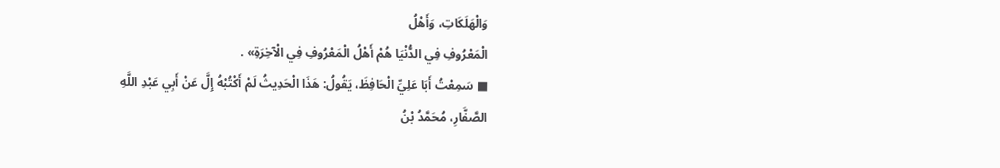وَالْهَلَكَاتِ، وَأَهْلُ
الْمَعْرُوفِ فِي الدُّنْيَا هُمْ أَهْلُ الْمَعْرُوفِ فِي الْآخِرَةِ» .
■ سَمِعْتُ أَبَا عَلِيِّ الْحَافِظَ، يَقُولُ: هَذَا الْحَدِيثُ لَمْ أَكْتُبْهُ إِلَّ عَنْ أَبِي عَبْدِ اللَّهِ
الصَّفَّارِ، مُحَمَّدُ بْنُ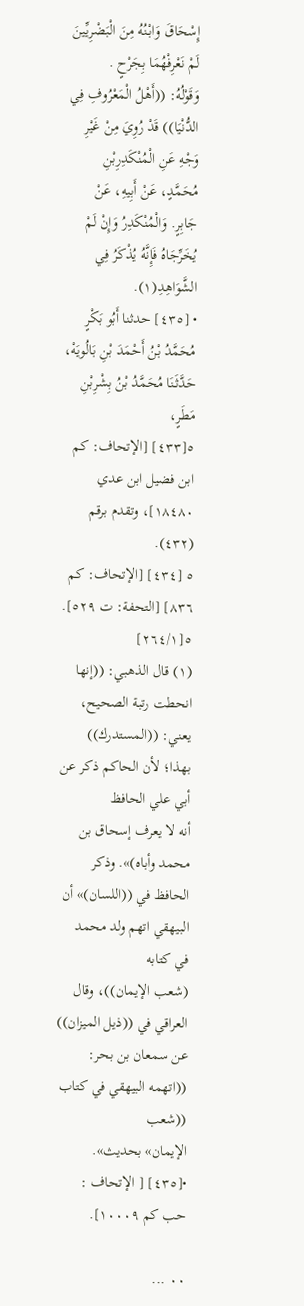إِسْحَاقَ وَابْنُهُ مِنَ الْبَضْرِيِّينَ لَمْ نَعْرِفْهُمَا بِجَرْحٍ .
وَقَوْلُهُ: ((أَهْلُ الْمَعْرُوفِ فِي الدُّنْيَا)) قَدْ رُوِيَ مِنْ غَيْرِ وَجْهِ عَنِ الْمُنْكَدِرِبْنِ
مُحَمَّدٍ، عَنْ أَبِيهِ، عَنْ جَابِرٍ. وَالْمُنْكَدِرُ وَإِنْ لَمْ يُخَرِّجَاهُ فَإِنَّهُ يُذْكَرُ فِي الشَّوَاهِدِ(١).
• [٤٣٥] حدثنا أَبُو بَكْرٍ مُحَمَّدُ بْنُ أَحْمَدَ بْنِ بَالُويَهْ، حَدَّثَنَا مُحَمَّدُ بْنُ بِشْرِبْنِ مَطَرٍ،
٥[٤٣٣] [الإتحاف: كم ابن فضيل ابن عدي ١٨٤٨٠]، وتقدم برقم (٤٣٢).
٥ [٤٣٤] [الإتحاف: كم ٨٣٦] [التحفة: ت ٥٢٩].
٥[٢٦٤/١]
(١) قال الذهبي: ((إنها انحطت رتبة الصحيح، يعني: ((المستدرك)) بهذا؛ لأن الحاكم ذكر عن أبي علي الحافظ
أنه لا يعرف إسحاق بن محمد وأباه)». وذكر الحافظ في ((اللسان)» أن البيهقي اتهم ولد محمد في كتابه
(شعب الإيمان))، وقال العراقي في ((ذيل الميزان)) عن سمعان بن بحر: ((اتهمه البيهقي في كتاب ((شعب
الإیمان» بحدیث».
•[٤٣٥] [ الإتحاف : حب كم ١٠٠٠٩].

٠٠ ...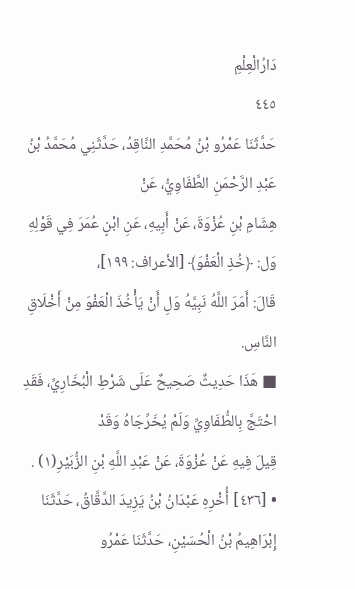دَارُالْعِلْمِ
٤٤٥
حَدَّثَنَا عَمْرُو بْنُ مُحَمَّدِ النَّاقِدُ، حَدَّثَنِي مُحَمَّدُ بْنُ عَبْدِ الرَّحْمَنِ الطَّفَاوِيُّ، عَنْ
هِشَامِ بْنِ عُزْوَةَ، عَنْ أَبِيهِ، عَنِ ابْنٍ عُمَرَ فِي قَوْلِهِ وَل: ﴿خُذِ الْعَفْوَ﴾ [الأعراف: ١٩٩]،
قَالَ: أَمَرَ اللَّهُ نَبِيَّهُ وَلِ أَنْ يَأْخُذَ الْعَفْوَ مِنْ أَخْلَاقِ النَّاسِ.
■ هَذَا حَدِيثٌ صَحِيحٌ عَلَى شَرْطِ الْبُخَارِيِّ، فَقَدِ احْتَجَّ بِالطُّفَاوِيِّ وَلَمْ يُخَرِّجَاهُ وَقَدْ
قِيلَ فِيهِ عَنْ عُزْوَةَ، عَنْ عَبْدِ اللَّهِ بْنِ الزُّبَيْرِ(١) .
• [٤٣٦] أُخْرِهِ عَبْدَانُ بْنُ يَزِيدَ الدَّقَّاقُ، حَدَّثَنَا إِبْرَاهِيمُ بْنُ الْحُسَيْنِ، حَدَّثَنَا عَمْرُو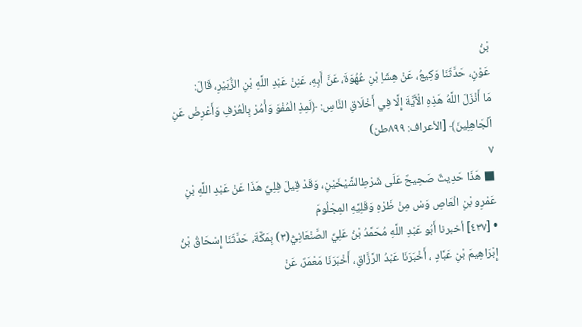بْنُ
عَوْنٍ، حَدَّثَنَا وَكِيعُ، عَنْ هِشَاِ بْنِ عُهُوَةَ، عَنَّ أَبِهِ، عَنِنْ عَبْدِ اللَّهِ بْنِ الزُّبَيْرِ، قَالَ:
مَا أَنْزَلَ اللَّهُ هَذِهِ الْآَيَّةَ إِلَّا فِي أَخْلَاقِ النَّاسِ: ﴿لَمِذِ الْمُفْوَ وَأْمُرْ بِالْعُرْفِ وَأَعْرِضْ عَنِ
اٌلْجَاهِلِينَ﴾ [الأعراف: ٨٩٩طن)
٧
■ هَذَا حَدِيثٌ صَحِيحٌ عَلَى شَرْطِالشَّيْخَيْنِ، وَقَدْ قِيلَ فِلِيِّ هَذَا عَنْ عَبْدِ اللَّهِ بْنِ
عَمْرِو بْنِ الْعَاصِ وَسْ مِنْ ظَرْهِ وَقَلِيَّهِ المِجْلُومَ
• [٤٣٧] أخبرنا أَبُو عَبْدِ اللَّهِ مُحَمَّدُ بْنُ عَلِيِّ الصَّنْعَانِيُّ(٣) بِمَكَّةَ، حَدَّثَنَا إِسْحَاقُ بْنُ
إِبْرَاهِيمَ بْنِ عَبَّادٍ ، أَخْبَرَنَا عَبْدُ الرَّزَّاقِ، أَخْبَرَنَا مَعْمَرٌ، عَنْ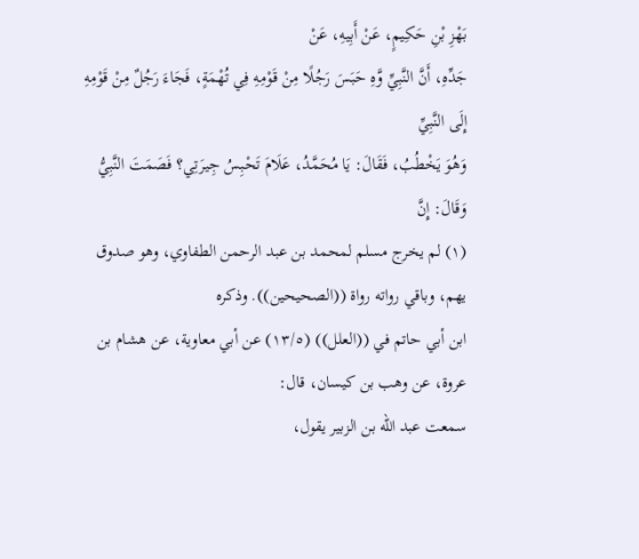بَهْزِ بْنِ حَكِيمٍ، عَنْ أَبِيهِ، عَنْ
جَدِّهِ، أَنَّ النَّبِيِّ وَّهِ حَبَسَ رَجُلًا مِنْ قَوْمِهِ فِي تُهْمَةٍ، فَجَاءَ رَجُلٌ مِنْ قَوْمِهِ إِلَى النَّبِيِّ
وَهُوَ يَخْطُبُ، فَقَالَ: يَا مُحَمَّدُ، عَلَامَ تَحْبِسُ جِيرَتِي؟ فَصَمَتَ النَّبِيُّ وَقَالَ: إِنَّ
(١) لم يخرج مسلم لمحمد بن عبد الرحمن الطفاوي، وهو صدوق يهم، وباقي رواته رواة ((الصحيحين)). وذكره
ابن أبي حاتم في ((العلل)) (١٣/٥) عن أبي معاوية، عن هشام بن عروة، عن وهب بن كيسان، قال:
سمعت عبد الله بن الزبير يقول،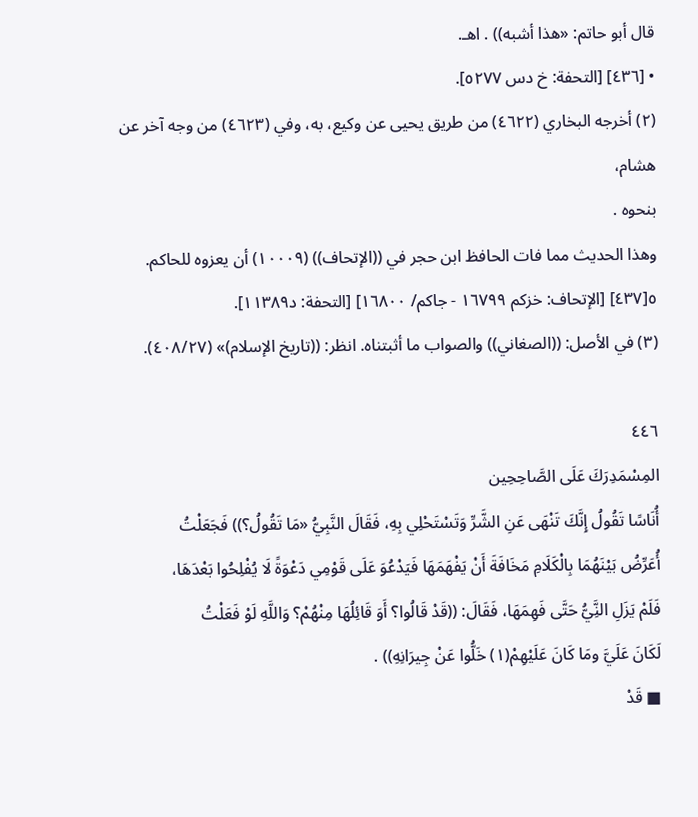قال أبو حاتم: «هذا أشبه)) . اهـ.
• [٤٣٦] [التحفة: خ دس ٥٢٧٧].
(٢) أخرجه البخاري (٤٦٢٢) من طريق يحيى عن وكيع، به، وفي (٤٦٢٣) من وجه آخر عن هشام،
بنحوه .
وهذا الحديث مما فات الحافظ ابن حجر في ((الإتحاف)) (١٠٠٠٩) أن يعزوه للحاكم.
٥[٤٣٧] [الإتحاف: خزكم ١٦٧٩٩ - جاكم/ ١٦٨٠٠] [التحفة: د١١٣٨٩].
(٣) في الأصل: ((الصغاني)) والصواب ما أثبتناه. انظر: ((تاريخ الإسلام)» (٤٠٨/٢٧).

٤٤٦
المِسْمَدِرَكَ عَلَى الصَّاحِحِين
أُنَاسًا تَقُولُ إِنَّكَ تَنْهَى عَنِ الشَّرِّ وَتَسْتَحْلِي بِهِ، فَقَالَ النَّبِيُّ «مَا تَقُولُ؟)) فَجَعَلْتُ
أُعَرِّضُ بَيْنَهُمَا بِالْكَلَامِ مَخَافَةَ أَنْ يَفْهَمَهَا فَيَدْعُوَ عَلَى قَوْمِي دَعْوَةً لَا يُفْلِحُوا بَعْدَهَا،
فَلَمْ يَزَلِ النَِّيُّ حَتَّى فَهِمَهَا، فَقَالَ: ((قَدْ قَالُوا؟ أَوَ قَائِلُهَا مِنْهُمْ؟ وَاللَّهِ لَوْ فَعَلْتُ
لَكَانَ عَلَيَّ ومَا كَانَ عَلَيْهِمْ(١) خَلُّوا عَنْ جِيرَانِهِ)) .
■ قَدْ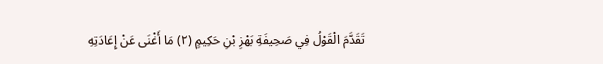تَقَدَّمَ الْقَوْلُ فِي صَحِيفَةِ بَهْزِ بْنِ حَكِيمٍ (٢) مَا أَغْنَى عَنْ إِعَادَتِهِ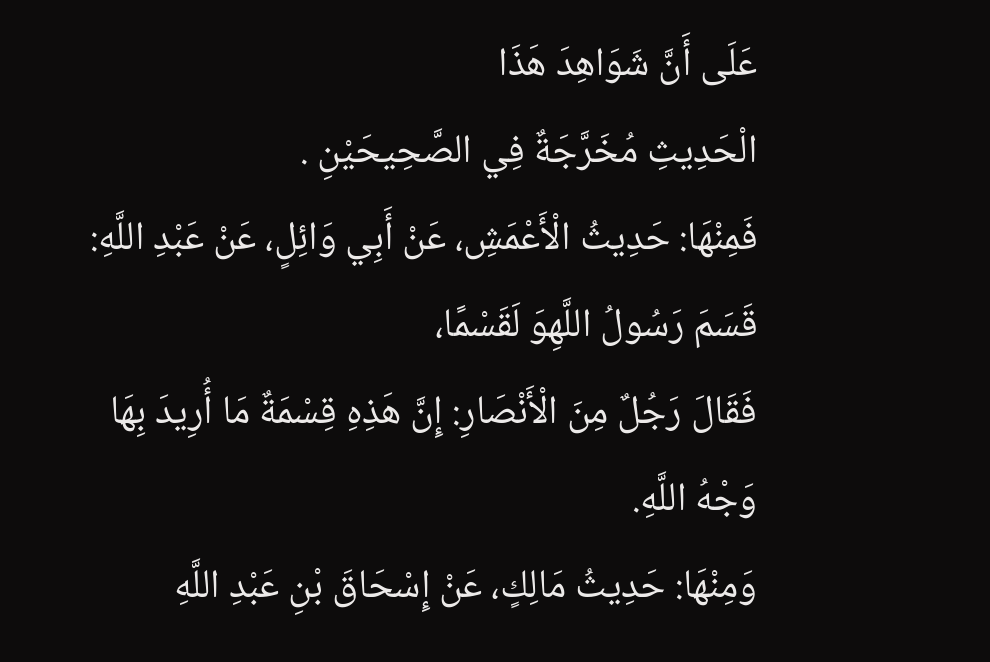عَلَى أَنَّ شَوَاهِدَ هَذَا
الْحَدِيثِ مُخَرَّجَةٌ فِي الصَّحِيحَیْنِ .
فَمِنْهَا: حَدِيثُ الْأَعْمَشِ، عَنْ أَبِي وَائِلٍ، عَنْ عَبْدِ اللَّهِ: قَسَمَ رَسُولُ اللَّهِوَ لَقَسْمًا،
فَقَالَ رَجُلٌ مِنَ الْأَنْصَارِ: إِنَّ هَذِهِ قِسْمَةٌ مَا أُرِيدَ بِهَا وَجْهُ اللَّهِ.
وَمِنْهَا: حَدِيثُ مَالِكٍ، عَنْ إِسْحَاقَ بْنِ عَبْدِ اللَّهِ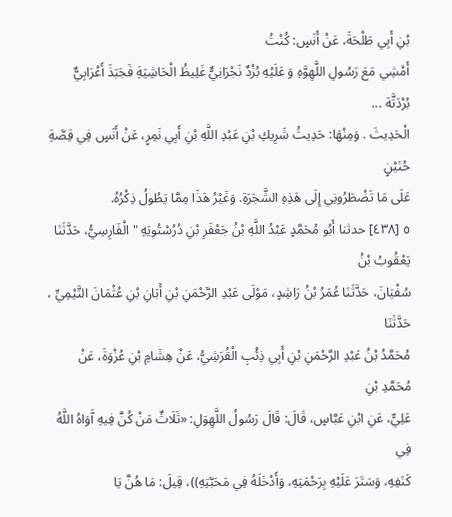بْنِ أَبِي طَلْحَةَ، عَنْ أَنَسٍ: كُنْتُ
أَمْشِي مَعَ رَسُولِ اللَّهِوَّهِ وَ عَلَيْهِ بُزْدٌ نَجْرَانِيٌّ غَلِيظُ الْحَاشِيَةِ فَجَبَذَ أَعْرَابِيٌّ بُرْدَتَّهَ ...
الْحَدِيثَ . وَمِنْهَا: حَدِيثُ شَرِيكِ بْنِ عَبْدِ اللَّهِ بْنِ أَبِي نَمِرٍ، عَنْ أَنَسٍ فِي قِصَّةِ حُنَیْنٍ
عَلَى مَا تَضْطَرُونِي إِلَى هَذِهِ الشَّجَرَةِ. وَغَيْرُ هَذَا مِمَّا يَطُولُ ذِكْرُهُ.
٥ [٤٣٨] حدثنا أَبُو مُحَمَّدٍ عَبْدُ اللَّهِ بْنُ جَعْفَرِ بْنِ دُرُسْتُويَهِ " الْفَارِسِيُّ، حَدَّثَنَا يَعْقُوبُ بْنُ
سُفْيَانَ، حَدَّثَنَا عُمَرُ بْنُ رَاشِدٍ، مَوْلَى عَبْدِ الرَّحْمَنِ بْنِ أَبَانِ بْنِ عُثْمَانَ التَّيْمِيِّ ، حَدَّثَنَا
مُحَمَّدُ بْنُ عَبْدِ الرَّحْمَنِ بْنِ أَبِي ذِئْبِ الْقُرَشِيُّ، عَنْ هِشَامِ بْنِ عُزْوَةَ، عَنْ مُحَمَّدِ بْنِ
عَلِيٍّ، عَنِ ابْنِ عَبَّاسٍ، قَالَ: قَالَ رَسُولُ اللَّهِوَلِ: «ثَلَاثٌ مَنْ كُنَّ فِيهِ آَوَاهُ اللَّهُ فِي
كَنَفِهِ، وَسَتَرَ عَلَيْهِ بِرَحْمَتِهِ، وَأَدْخَلَهُ فِي مَحَبَّتِهِ))، قِيلَ: مَا هُنَّ يَا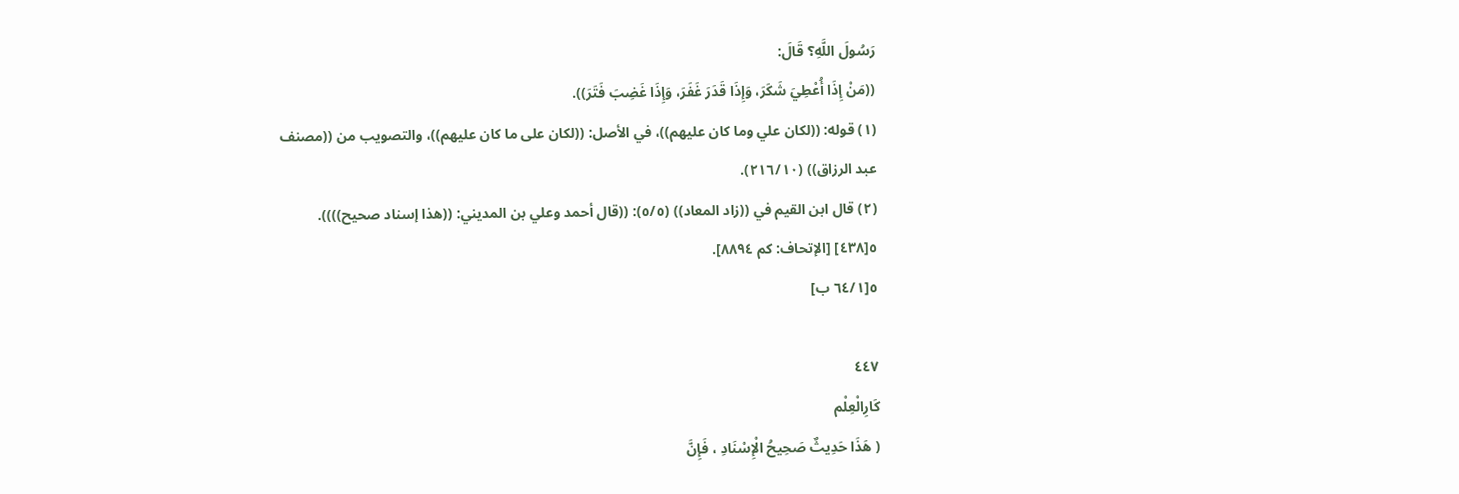رَسُولَ اللَّهِ؟ قَالَ:
((مَنْ إِذَا أُعْطِيَ شَكَرَ، وَإِذَا قَدَرَ غَفَرَ، وَإِذَا غَضِبَ فَتَرَ)).
(١) قوله: ((لكان علي وما كان عليهم))، في الأصل: ((لكان على ما كان عليهم))، والتصويب من ((مصنف
عبد الرزاق)) (٢١٦/١٠).
(٢) قال ابن القيم في ((زاد المعاد)) (٥/٥): ((قال أحمد وعلي بن المديني: ((هذا إسناد صحيح)))).
٥[٤٣٨] [الإتحاف: كم ٨٨٩٤].
٥[٦٤/١ ب]

٤٤٧
كَارِالْعِلْم
( هَذَا حَدِيثٌ صَحِيحُ الْإِسْنَادِ ، فَإِنَّ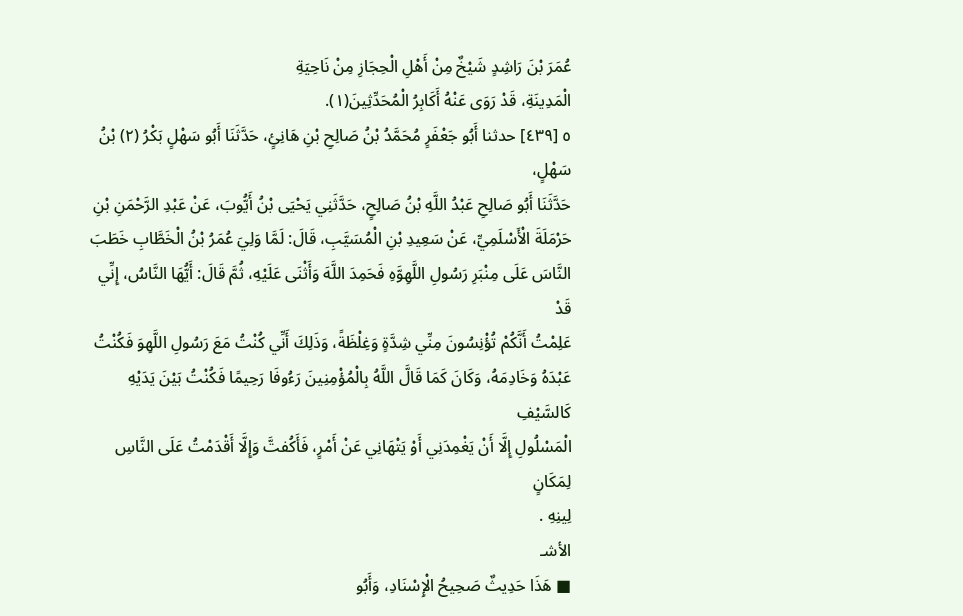عُمَرَ بْنَ رَاشِدٍ شَيْخٌ مِنْ أَهْلِ الْحِجَازِ مِنْ نَاحِيَةِ
الْمَدِينَةِ، قَدْ رَوَى عَنْهُ أَكَابِرُ الْمُحَدِّثِينَ(١).
٥ [٤٣٩] حدثنا أَبُو جَعْفَرٍ مُحَمَّدُ بْنُ صَالِحِ بْنِ هَانِئٍ، حَدَّثَنَا أَبُو سَهْلٍ بَكْرُ (٢) بْنُ سَهْلٍ،
حَدَّثَنَا أَبُو صَالِحِ عَبْدُ اللَّهِ بْنُ صَالِحٍ، حَدَّثَنِي يَحْيَى بْنُ أَيُّوبَ، عَنْ عَبْدِ الرَّحْمَنِ بْنِ
حَرْمَلَةَ الْأَسْلَمِيِّ، عَنْ سَعِيدِ بْنِ الْمُسَيَّبِ، قَالَ: لَمَّا وَلِيَ عُمَرُ بْنُ الْخَطَّابِ خَطَبَ
النَّاسَ عَلَى مِنْبَرِ رَسُولِ اللَّهِوَّهِ فَحَمِدَ اللَّهَ وَأَثْنَى عَلَيْهِ، ثُمَّ قَالَ: أَيُّهَا النَّاسُ، إِنِّي قَدْ
عَلِمْتُ أَنَّكُمْ تُؤْنِسُونَ مِنِّي شِدَّةٍ وَغِلْظَةً، وَذَلِكَ أَنِّي كُنْتُ مَعَ رَسُولِ اللَّهِوَ فَكُنْتُ
عَبْدَهُ وَخَادِمَهُ، وَكَانَ كَمَا قَالَّ اللَّهُ بِالْمُؤْمِنِينَ رَءُوفَا رَحِيمًا فَكُنْتُ بَيْنَ يَدَيْهِ كَالسَّيْفِ
الْمَسْلُولِ إِلَّا أَنْ يَغْمِدَنِي أَوْ يَتْهَانِي عَنْ أَمْرٍ، فَأَكُفتَّ وَإِلَّا أَقْدَمْتُ عَلَى النَّاسِ لِمَكَانٍ
لِینِهِ .
الأشـ
■ هَذَا حَدِيثٌ صَحِيحُ الْإِسْنَادِ، وَأَبُو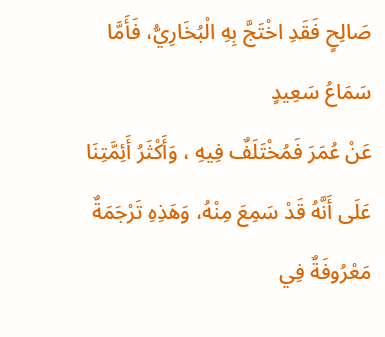صَالِحٍ فَقَدِ اخْتَجَّ بِهِ الْبُخَارِيُّ، فَأَمَّا سَمَاعُ سَعِيدٍ
عَنْ عُمَرَ فَمُخْتَلَفٌ فِيهِ ، وَأَكْثَرُ أَئِمَّتِنَا عَلَى أَنَّهُ قَدْ سَمِعَ مِنْهُ، وَهَذِهِ تَرْجَمَةٌ مَعْرُوفَةٌ فِي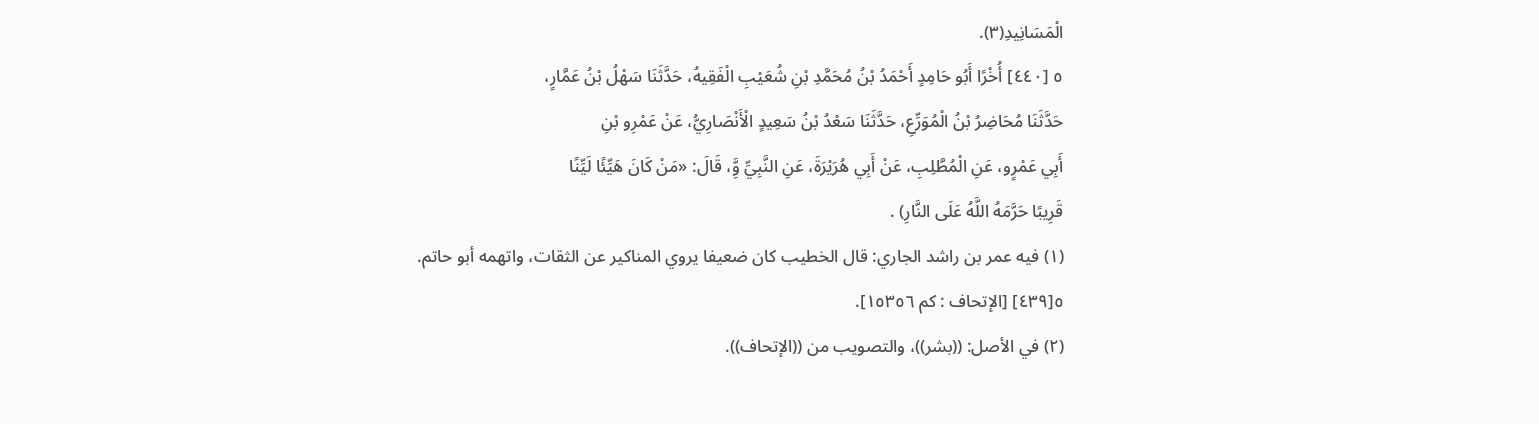الْمَسَانِيدِ(٣).
٥ [٤٤٠] أُخْرًا أَبُو حَامِدٍ أَحْمَدُ بْنُ مُحَمَّدِ بْنِ شُعَيْبِ الْفَقِيهُ، حَدَّثَنَا سَهْلُ بْنُ عَمَّارٍ،
حَدَّثَنَا مُحَاضِرُ بْنُ الْمُوَرِّعِ، حَدَّثَنَا سَعْدُ بْنُ سَعِيدٍ الْأَنْصَارِيُّ، عَنْ عَمْرِو بْنِ
أَبِي عَمْرٍو، عَنِ الْمُطَّلِبِ، عَنْ أَبِي هُرَيْرَةَ، عَنِ النَّبِيِّ وَِّ، قَالَ: «مَنْ كَانَ هَيِّئًا لَيِّنًا
قَرِيبًا حَرَّمَهُ اللَّهُ عَلَى النَّارِ) .
(١) فيه عمر بن راشد الجاري: قال الخطيب كان ضعيفا يروي المناكير عن الثقات، واتهمه أبو حاتم.
٥[٤٣٩] [الإتحاف : كم ١٥٣٥٦].
(٢) في الأصل: ((بشر))، والتصويب من ((الإتحاف)).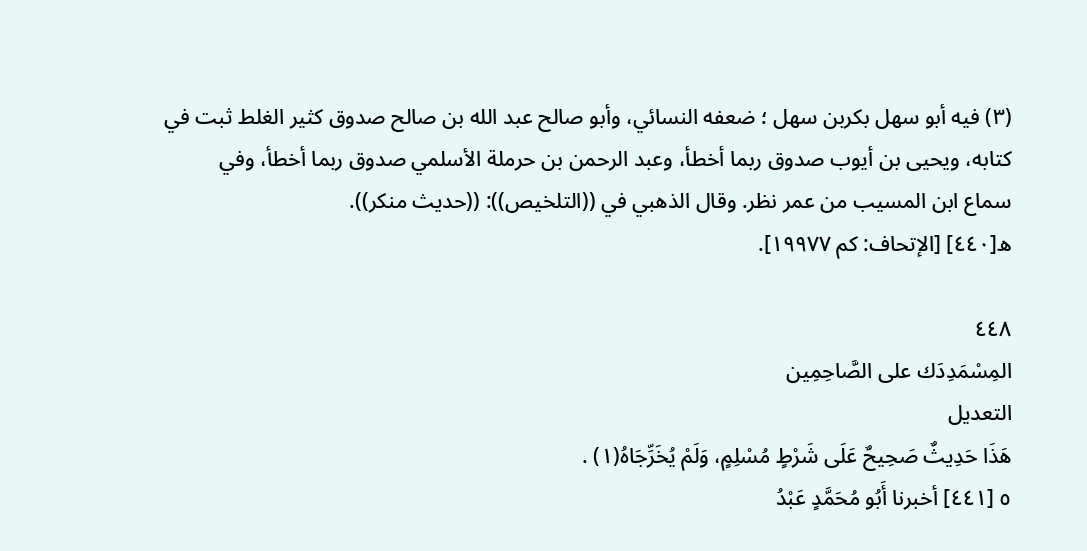(٣) فيه أبو سهل بكربن سهل ؛ ضعفه النسائي، وأبو صالح عبد الله بن صالح صدوق كثير الغلط ثبت في
كتابه، ويحيى بن أيوب صدوق ربما أخطأ، وعبد الرحمن بن حرملة الأسلمي صدوق ربما أخطأ، وفي
سماع ابن المسيب من عمر نظر. وقال الذهبي في ((التلخيص)): ((حديث منكر)).
ه[٤٤٠] [الإتحاف: كم ١٩٩٧٧].

٤٤٨
المِسْمَدِدَك على الصَّاحِمِين
التعديل
هَذَا حَدِيثٌ صَحِيحٌ عَلَى شَرْطٍ مُسْلِمٍ، وَلَمْ يُخَرِّجَاهُ(١) .
٥ [٤٤١] أخبرنا أَبُو مُحَمَّدٍ عَبْدُ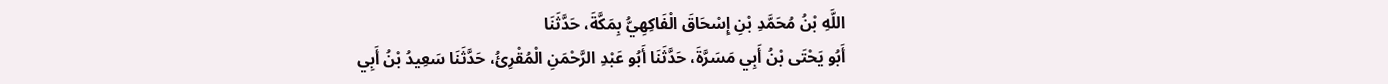اللَّهِ بْنُ مُحَمَّدِ بْنِ إِسْحَاقَ الْفَاكِهِيُّ بِمَكَّةَ، حَدَّثَنَا
أَبُو يَحْتَى بْنُ أَبِي مَسَرَّةَ، حَدَّثَنَا أَبُو عَبْدِ الرَّحْمَنِ الْمُقْرِئُ، حَدَّثَنَا سَعِيدُ بْنُ أَبِي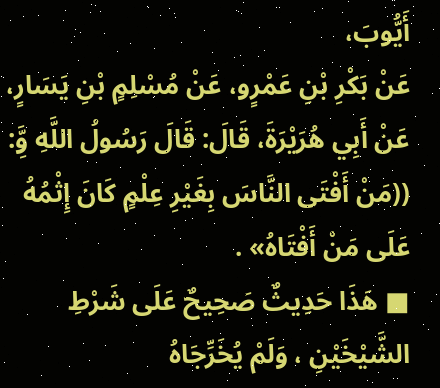أَيُّوبَ،
عَنْ بَكْرِ بْنِ عَمْرٍو، عَنْ مُسْلِمٍ بْنِ يَسَارٍ، عَنْ أَبِي هُرَيْرَةَ، قَالَ: قَالَ رَسُولُ اللَّهِ وَِّ:
((مَنْ أَفْتَى النَّاسَ بِغَيْرِ عِلْمٍ كَانَ إِثْمُهُ عَلَى مَنْ أَفْتَاهُ» .
■ هَذَا حَدِيثٌ صَحِيحٌ عَلَى شَرْطِ الشَّيْخَيْنِ ، وَلَمْ يُخَرِّجَاهُ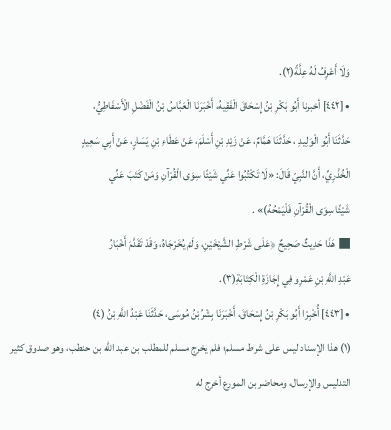وَلَا أَعْرِفُ لَهُ عِلَّةً(٢).
• [٤٤٢] أخبرنا أَبُو بَكْرِ بْنُ إِسْحَاقَ الْفَقِيهُ، أَخْبَرَنَا الْعَبَّاسُ بْنُ الْفَضْلِ الْأَسْفَاطِيُّ،
حَدَّثَنَا أَبُو الْوَلِيدِ ، حَدَّثَنَا هَمَّامٌ، عَنْ زَيْدِ بْنِ أَسْلَمَ، عَنْ عَطَاءِ بْنِ يَسَارٍ، عَنْ أَبِي سَعِيدٍ
الْخُذْرِيِّ، أَنَّ النَّبِيّ قَالَ: «لَا تَكْتُبُوا عَنِّي شَيْئًا سِوَى الْقُرْآنِ وَمَنْ كَتَبَ عَنِّي
شَيْئًا سِوَى الْقُرْآنِ فَلْيَمْحُهُ)» .
■ هَذَا حَدِيثٌ صَحِيحٌ ﴿عَلَى شَرْطِ الشَّيْخَيْنِ، وَلَمْ يُخَرْجَاهُ، وَقَدْ تَقَدَّمَ أَخْبَارُ
عَبْدِ اللَّهِ بْنِ عَمْرِو فِي إِجَازَةِ الْكِتَابَةِ(٣).
• [٤٤٣] أُخْبِرْا أَبُو بَكْرِ بْنُ إِسْحَاقَ، أَخْبَرَنَا بِشْرُبْنُ مُوسَى، حَدَّثَنَا عَبْدُ اللَّهِ بْنُ (٤)
(١) هذا الإسناد ليس على شرط مسلم؛ فلم يخرج مسلم للمطلب بن عبد الله بن حنطب، وهو صدوق کثیر
التدليس والإرسال، ومحاضر بن المورع أخرج له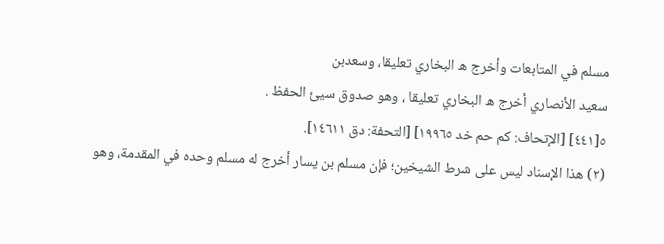مسلم في المتابعات وأخرج ه البخاري تعليقا، وسعدبن
سعيد الأنصاري أخرج ه البخاري تعليقا ، وهو صدوق سيئ الحفظ .
٥[٤٤١] [الإتحاف: كم حم خد ١٩٩٦٥] [التحفة: دق ١٤٦١١].
(٢) هذا الإسناد ليس على شرط الشيخين؛ فإن مسلم بن يسار أخرج له مسلم وحده في المقدمة، وهو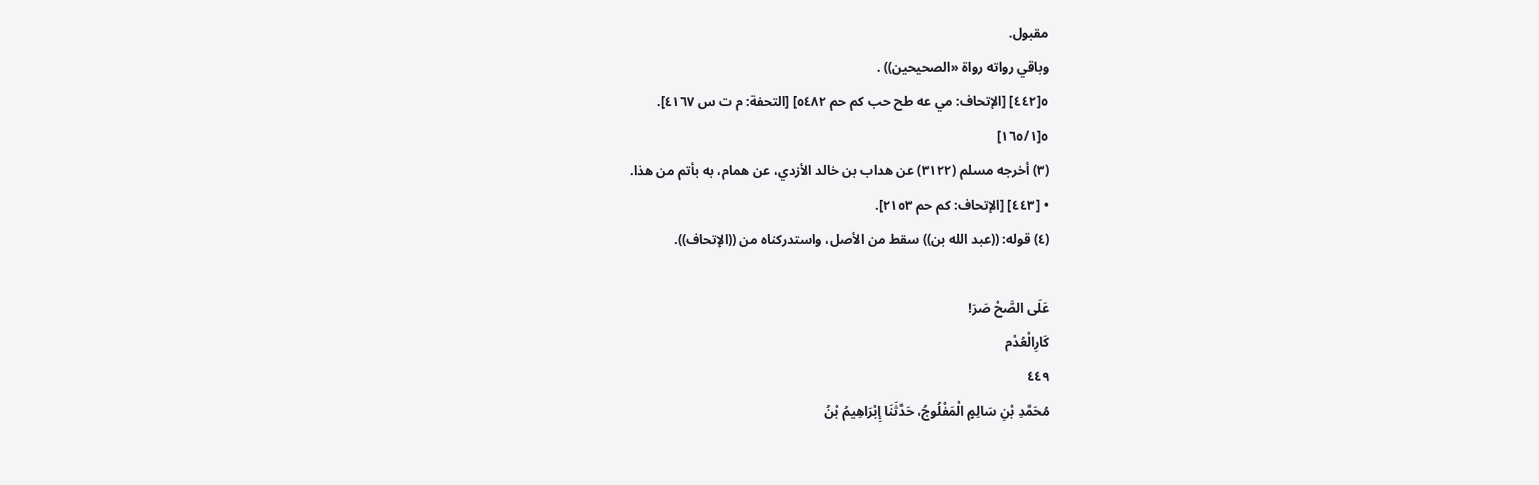مقبول.
وباقي رواته رواة «الصحيحين)) .
٥[٤٤٢] [الإتحاف: مي عه طح حب كم حم ٥٤٨٢] [التحفة: م ت س ٤١٦٧].
٥[١٦٥/١]
(٣) أخرجه مسلم (٣١٢٢) عن هداب بن خالد الأزدي، عن همام، به بأتم من هذا.
• [٤٤٣] [الإتحاف: كم حم ٢١٥٣].
(٤) قوله: ((عبد الله بن)) سقط من الأصل، واستدركناه من ((الإتحاف)).

عَلَى الصَّحْ صَرَ!
كَارِالْعُدْم
٤٤٩
مُحَمَّدِ بْنِ سَالِمٍ الْمَفْلُوجُ، حَدَّثَنَا إِبْرَاهِيمُ بْنُ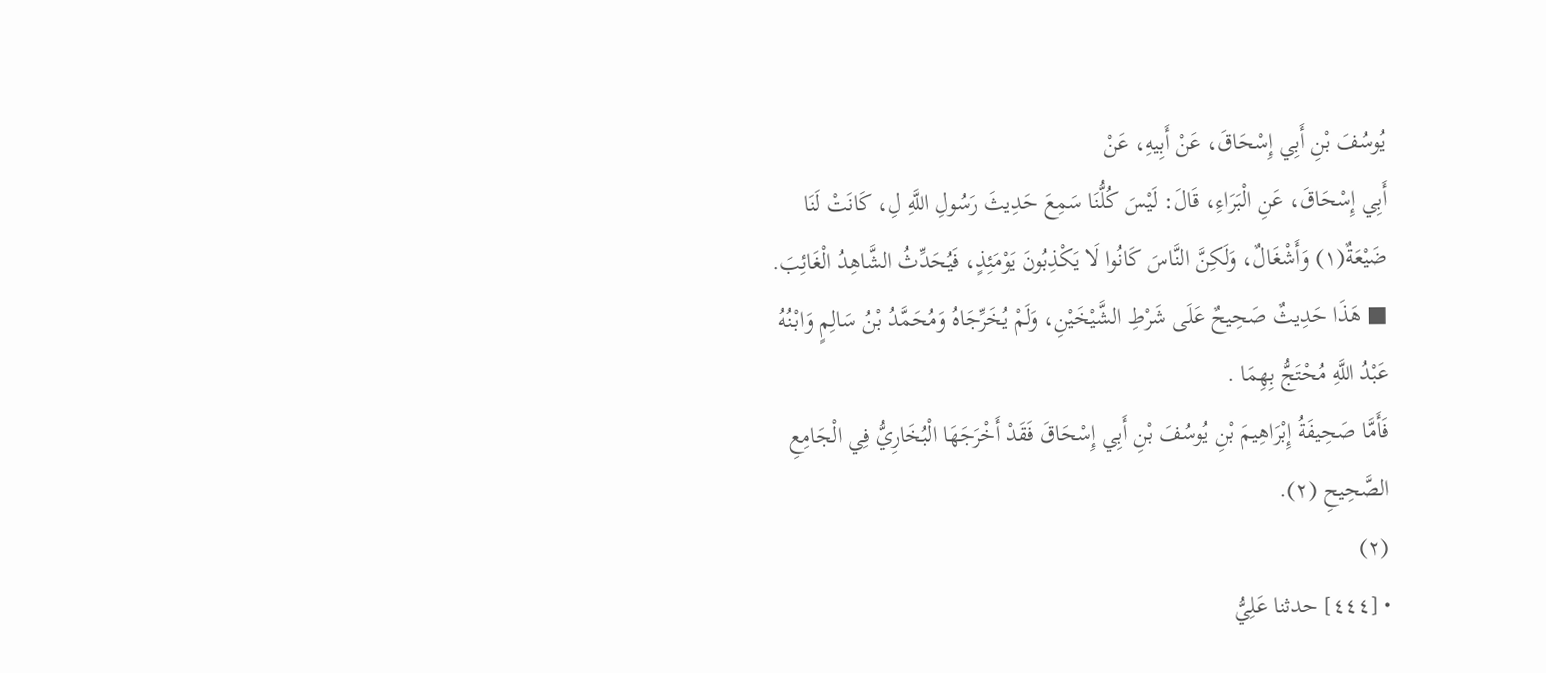يُوسُفَ بْنِ أَبِي إِسْحَاقَ، عَنْ أَبِيهِ، عَنْ
أَبِي إِسْحَاقَ، عَنِ الْبَرَاءِ، قَالَ: لَيْسَ كُلُّنَا سَمِعَ حَدِيثَ رَسُولِ اللَّهِ لِ، كَانَتْ لَنَا
ضَيْعَةٌ(١) وَأَشْغَالٌ، وَلَكِنَّ النَّاسَ كَانُوا لَا يَكْذِبُونَ يَوْمَئِذٍ، فَيُحَدِّثُ الشَّاهِدُ الْغَائِبَ.
■ هَذَا حَدِيثٌ صَحِيحٌ عَلَى شَرْطِ الشَّيْخَيْنِ، وَلَمْ يُخَرِّجَاهُ وَمُحَمَّدُ بْنُ سَالِمٍ وَابْنُهُ
عَبْدُ اللَّهِ مُحْتَجُّ بِهِمَا .
فَأَمَّا صَحِيفَةُ إِبْرَاهِيمَ بْنِ يُوسُفَ بْنِ أَبِي إِسْحَاقَ فَقَدْ أَخْرَجَهَا الْبُخَارِيُّ فِي الْجَامِعِ
الصَّحِيحِ (٢).
(٢)
• [٤٤٤] حدثنا عَلِيُّ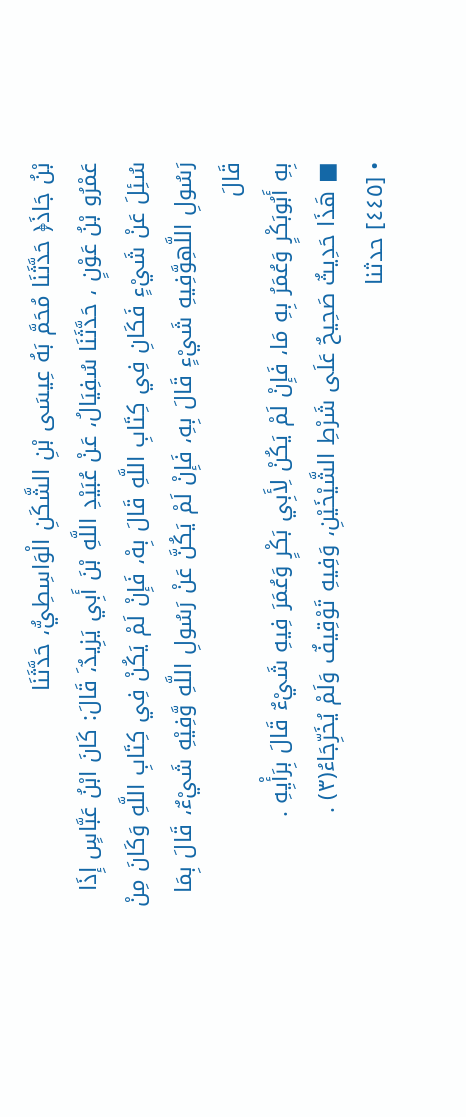بْنُ جَاذَ﴿ حَدَّثَنَا مُحَمَّ بَهُ عِيسَى بْنِ الشَّكَنِ الْوَاسِطِيُّ، حَدَّثَنَا
عَمْرُو بْنُ عَوْنٍ ، حَدَّثَنَا سُفِيَالُ، عَنْ عُبَيْدِ اللَّهِ بْنَ أَبِي يَزِيدٌ،َ قَالَ: كَانَ ابْنُ عَبَّاسٍ إِذَا
سُئِلَ عَنْ شَيْءٍ فَكَانِ فِي كِتَابِ اللَّهِ قَالَ بِهْ، فَإِنْ لَمْ يَكُنْ فِي كِتَابِ اللَّهِ وَكَانَ مِنْ
رَسُولِ اللَّهِوَّفِيهِ شَيْءٍ قَالَ بِهِ، فَإِنْ لَمْ يَكُنَّ عَنْ رَسُولِ اللَّهِ وَّفِيْهِ شَيْءٌ، قَالَ بِمَا قَالَ
بِهِ أَبُوبَكْرٍ وَعُمَرُ بِهِ مَا، فَإِنْ لَمْ يَكُنْ لِأَبِي بَكْرٍ وَعُمَرَ فِيهِ شَيْءٌ قَالَ بِرَأْيِهِ .
■ هَذَا حَدِيثٌ صَحِيحٌ عَلَى شَرْطِ الشَّيْخَيْنِ، وَفِيهِ تَوْقِيفٌ وَلَمْ يُخَرِّجَاءُ(٣) .
• [٤٤٥] حدثنا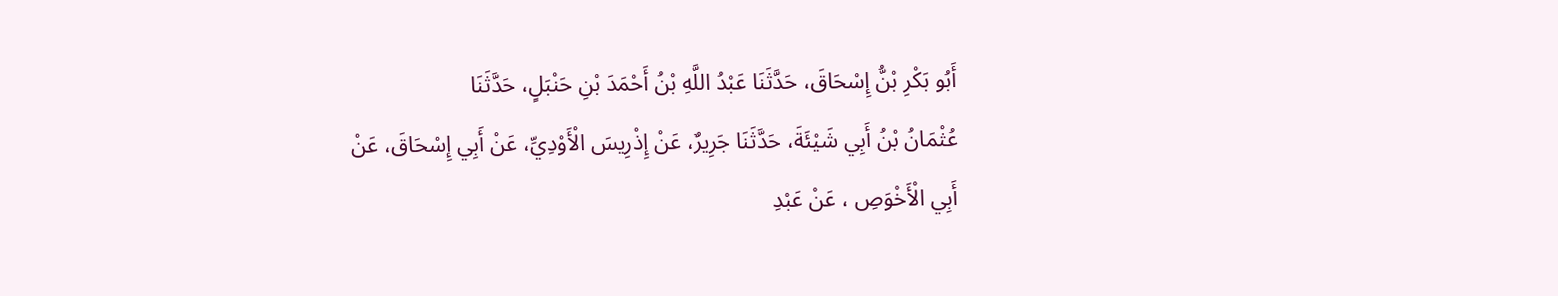أَبُو بَكْرِ بْنُّ إِسْحَاقَ، حَدَّثَنَا عَبْدُ اللَّهِ بْنُ أَحْمَدَ بْنِ حَنْبَلٍ، حَدَّثَنَا
عُثْمَانُ بْنُ أَبِي شَيْئَةَ، حَدَّثَنَا جَرِيرٌ، عَنْ إِذْرِيسَ الْأَوْدِيِّ، عَنْ أَبِي إِسْحَاقَ، عَنْ
أَبِي الْأَخْوَصِ ، عَنْ عَبْدِ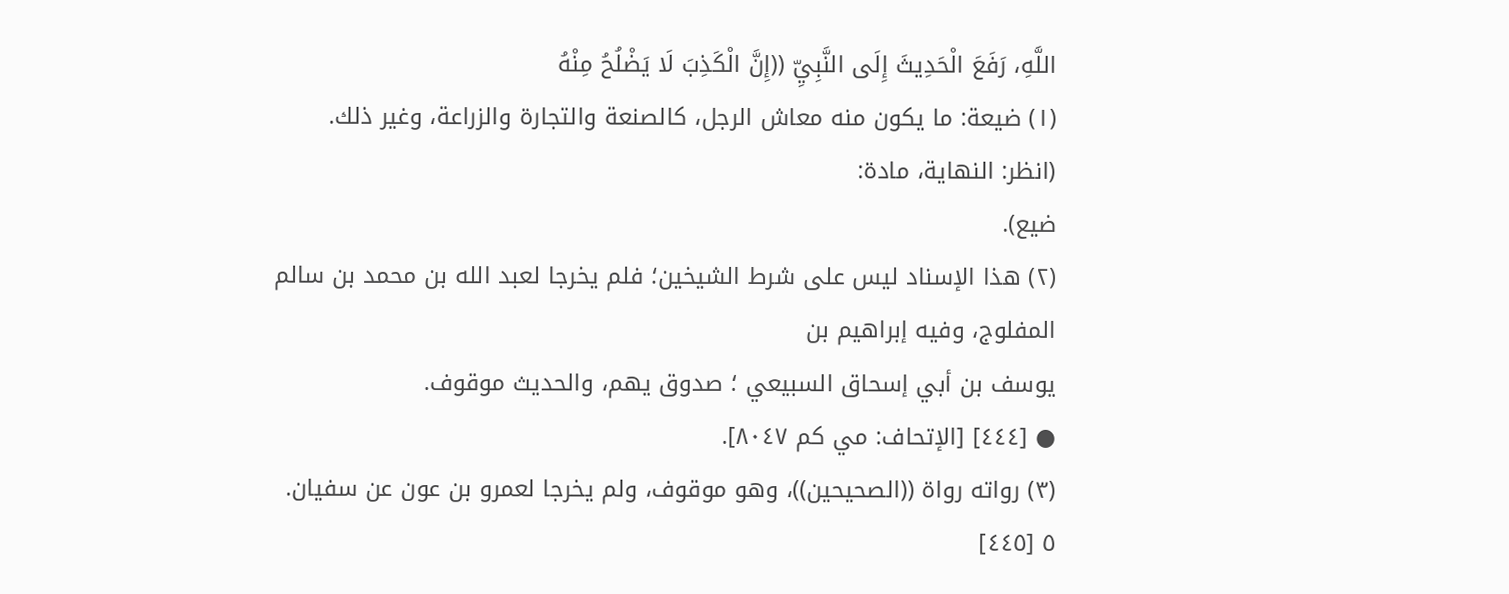اللَّهِ، رَفَعَ الْحَدِيثَ إِلَى النَّبِيِّ ((إِنَّ الْكَذِبَ لَا يَضْلُحُ مِنْهُ
(١) ضيعة: ما يكون منه معاش الرجل، كالصنعة والتجارة والزراعة، وغير ذلك. (انظر: النهاية، مادة:
ضيع).
(٢) هذا الإسناد ليس على شرط الشيخين؛ فلم يخرجا لعبد الله بن محمد بن سالم المفلوج، وفيه إبراهيم بن
يوسف بن أبي إسحاق السبيعي ؛ صدوق يهم، والحديث موقوف.
● [٤٤٤] [الإتحاف: مي كم ٨٠٤٧].
(٣) رواته رواة ((الصحيحين))، وهو موقوف، ولم يخرجا لعمرو بن عون عن سفيان.
٥ [٤٤٥]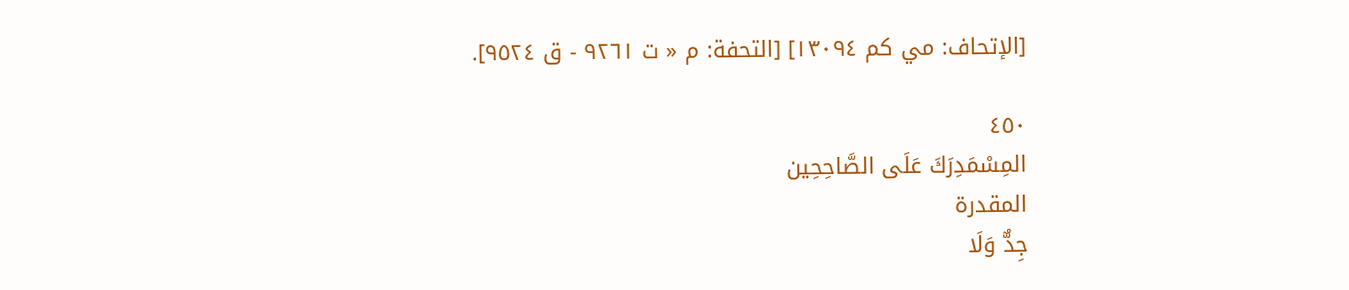[الإتحاف: مي كم ١٣٠٩٤] [التحفة: م « ت ٩٢٦١ - ق ٩٥٢٤].

٤٥٠
المِسْمَدِرَكَ عَلَى الصَّاحِحِين
المقدرة
جِدٌّ وَلَا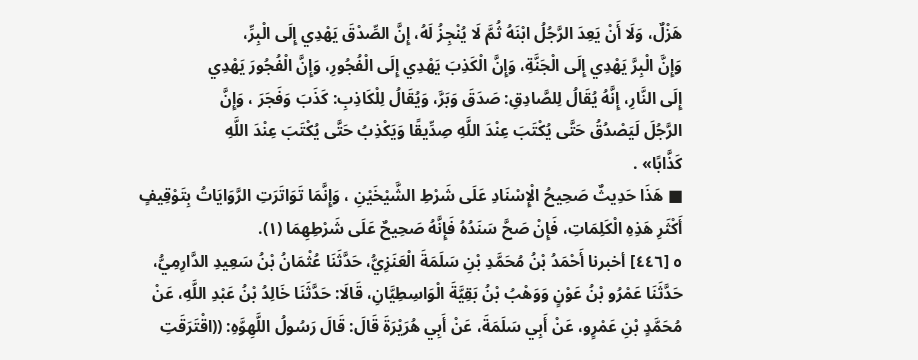هَزْلٌ، وَلَا أَنْ يَعِدَ الرَّجُلُ ابْنَهُ ثُمَّ لَا يُنْجِزُ لَهُ، إِنَّ الصِّدْقَ يَهْدِي إِلَى الْبِرِّ،
وَإِنَّ الْبِرَّ يَهْدِي إِلَى الْجَنَّةِ، وَإِنَّ الْكَذِبَ يَهْدِي إِلَى الْفُجُورِ، وَإِنَّ الْفُجُورَ يَهْدِي
إِلَى النَّارِ، إِنَّهُ يُقَالُ لِلصَّادِقِ: صَدَقَ وَبَرَّ، وَيُقَالُ لِلْكَاذِبِ: كَذَبَ وَفَجَرَ ، وَإِنَّ
الرَّجُلَ لَيَصْدُقُ حَتَّى يُكْتَبَ عِنْدَ اللَّهِ صِدِّيقًا وَيَكْذِبُ حَتَّى يُكْتَبَ عِنْدَ اللَّهِ
كَذَّابًا» .
■ هَذَا حَدِيثٌ صَحِيحُ الْإِسْنَادِ عَلَى شَرْطِ الشَّيْخَيْنِ ، وَإِنَّمَا تَوَاتَرَتِ الرَّوَايَاتُ بِتَوْقِيفٍ
أَكْثَرِ هَذِهِ الْكَلِمَاتِ، فَإِنْ صَحَّ سَنَدُهُ فَإِنَّهُ صَحِيحٌ عَلَى شَرْطِهِمَا (١).
٥ [٤٤٦] أخبرنا أَحْمَدُ بْنُ مُحَمَّدِ بْنِ سَلَمَةَ الْعَنَزِيُّ، حَدَّثَنَا عُثْمَانُ بْنُ سَعِيدِ الدَّارِمِيُّ،
حَدَّثَنَا عَمْرُو بْنُ عَوْنٍ وَوَهْبُ بْنُ بَقِيَّةَ الْوَاسِطِيَّانِ، قَالَا: حَدَّثَنَا خَالِدُ بْنُ عَبْدِ اللَّهِ، عَنْ
مُحَمَّدٍ بْنِ عَمْرٍو، عَنْ أَبِي سَلَمَةَ، عَنْ أَبِي هُرَيْرَةَ قَالَ: قَالَ رَسُولُ اللَّهِوَّهِ: ((اقْتَرَقَتِ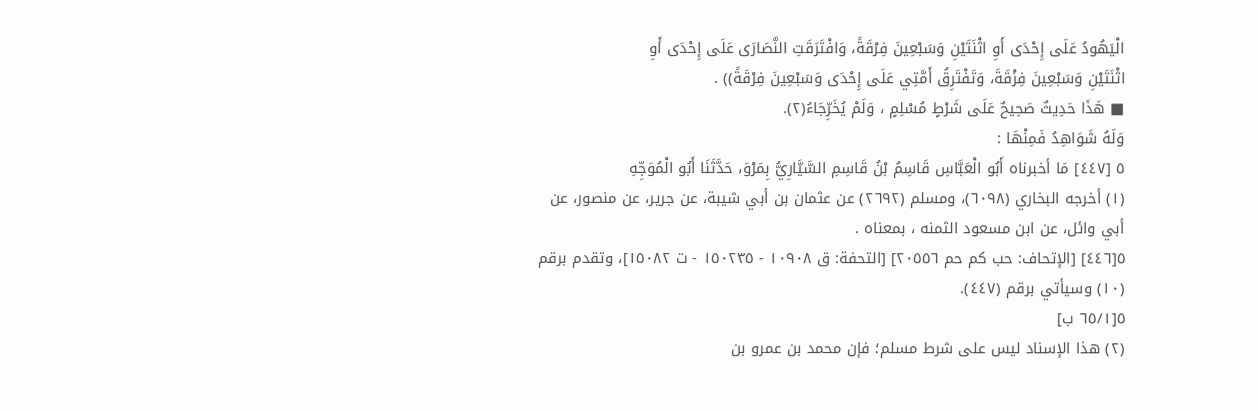الْيَهُودُ عَلَى إِحْدَى أَوِ اثْنَتَيْنِ وَسَبْعِينَ فِرْقَةً، وَافْتَرَقَتِ النَّصَارَى عَلَى إِحْدَى أَوِ
اثْنَتَيْنِ وَسَبْعِينَ فِزْقَةَ، وَتَفْتَرِقُ أَمَّتِي عَلَى إِحْدَى وَسَبْعِينَ فِرْقَةً)) .
■ هَذَا حَدِيثٌ صَحِيحٌ عَلَى شَرْطٍ مُسْلِمٍ ، وَلَمْ يُخَرِّجَاءُ(٢).
وَلَهُ شَوَاهِدُ فَمِنْهَا :
٥ [٤٤٧] مَا أخبرناه أَبُو الْعَبَّاسِ قَاسِمُ بْنُ قَاسِمِ السَّيَّارِيُّ بِمَرْوَ، حَدَّثَنَا أَبُو الْمُوَجِّهِ
(١) أخرجه البخاري (٦٠٩٨)، ومسلم (٢٦٩٢) عن عثمان بن أبي شيبة، عن جرير، عن منصور، عن
أبي وائل، عن ابن مسعود الثمنه ، بمعناه .
٥[٤٤٦] [الإتحاف: حب كم حم ٢٠٥٥٦] [التحفة: ق ١٠٩٠٨ - ١٥٠٢٣٥ - ت ١٥٠٨٢]، وتقدم برقم
(١٠) وسيأتي برقم (٤٤٧).
٥[٦٥/١ ب]
(٢) هذا الإسناد ليس على شرط مسلم؛ فإن محمد بن عمرو بن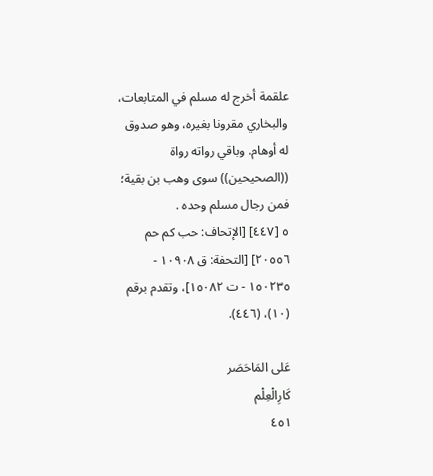علقمة أخرج له مسلم في المتابعات،
والبخاري مقرونا بغيره، وهو صدوق له أوهام. وباقي رواته رواة ((الصحيحين)) سوى وهب بن بقية؛
فمن رجال مسلم وحده .
٥ [٤٤٧] [الإتحاف: حب كم حم ٢٠٥٥٦] [التحفة: ق ١٠٩٠٨ - ١٥٠٢٣٥ - ت ١٥٠٨٢]، وتقدم برقم
(١٠)، (٤٤٦).

عَلى المَاحَصَر
كَارِالْعِلْم
٤٥١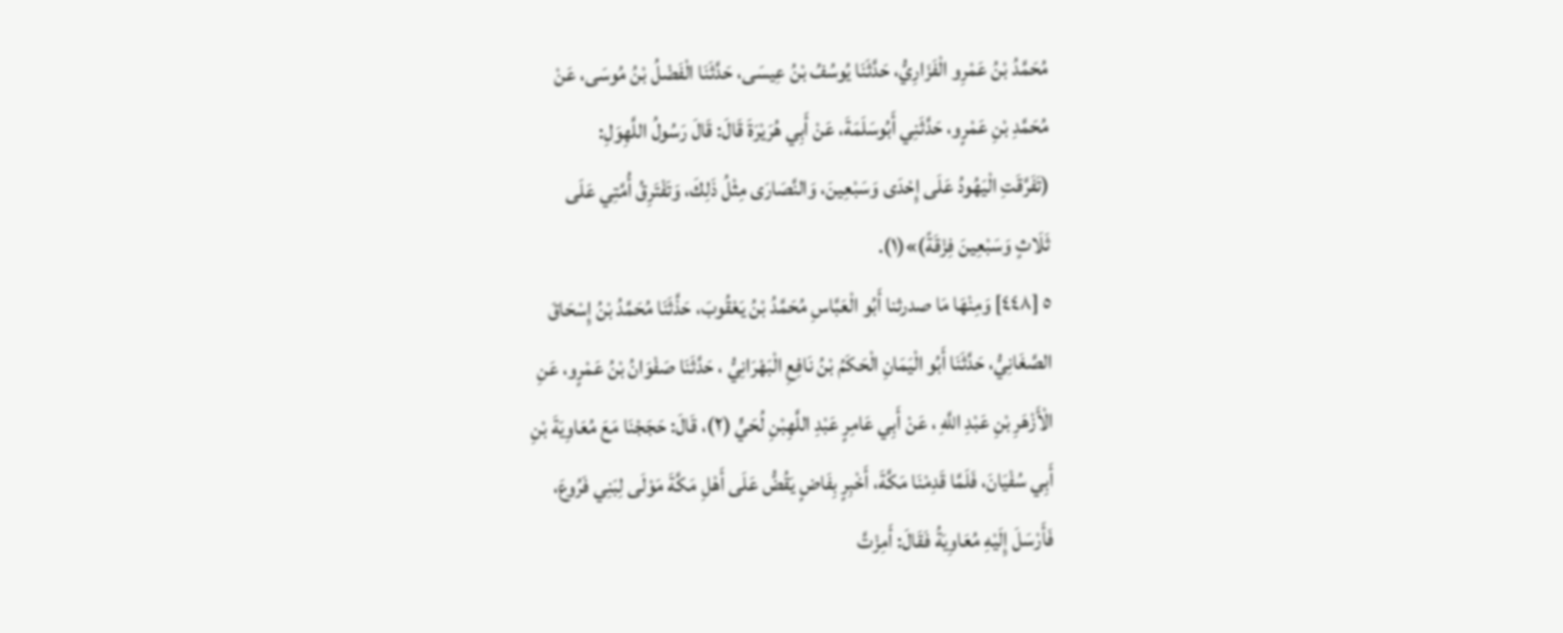مُحَمَّدُ بْنُ عَمْرِو الْفَزَارِيُّ، حَدَّثَنَا يُوسُفُ بْنُ عِيسَى، حَدَّثَنَا الْفَضْلُ بْنُ مُوسَى، عَنْ
مُحَمَّدِ بْنِ عَمْرٍو، حَدَّثَنِي أَبُوسَلَمَةَ، عَنْ أَبِي هُرَيْرَةَ قَالَ: قَالَ رَسُولُ اللَّهِوَلِ:
(تَفَرَّقَتِ الْيَهُودُ عَلَى إِحْدَى وَسَبْعِينَ، وَالنَّصَارَى مِثْلُ ذَلِكَ، وَتَفْتَرِقُ أُمَّتِي عَلَى
ثَلَاثٍ وَسَبْعِينَ فِزْقَةً)»(١).
٥ [٤٤٨] وَمِنْهَا مَا صدرثنا أَبُو الْعَبَّاسِ مُحَمَّدُ بْنُ يَعْقُوبَ، حَذَّثَنَا مُحَمَّدُ بْنُ إِسْحَاقَ
الصَّغَانِيُّ، حَدَّثَنَا أَبُو الْيَمَانِ الْحَكَمُ بْنُ نَافِعِ الْبَهْرَانِيُّ ، حَدَّثَنَا صَفْوَانُ بْنُ عَمْرٍو، عَنِ
الْأَزْهَرِ بْنِ عَبْدِ اللَّهِ ، عَنْ أَبِي عَامِرٍ عَبْدِ اللَّهِبْنِ لُحَيٍّ (٢)، قَالَ: حَجَجْنَا مَعَ مُعَاوِيَةَ بْنِ
أَبِي سُفْيَانَ، فَلَمَّا قَدِمْنَا مَكَّةَ، أَخْبِرٍ بِفَاضٍ يَقُضُّ عَلَى أَهْلِ مَكَّةَ مَوْلَى لِبَنِي فَرُوعَ،
فَأَرْسَلَ إِلَيْهِ مُعَاوِيَةُ فَقَالَ: أَمِزْتَّ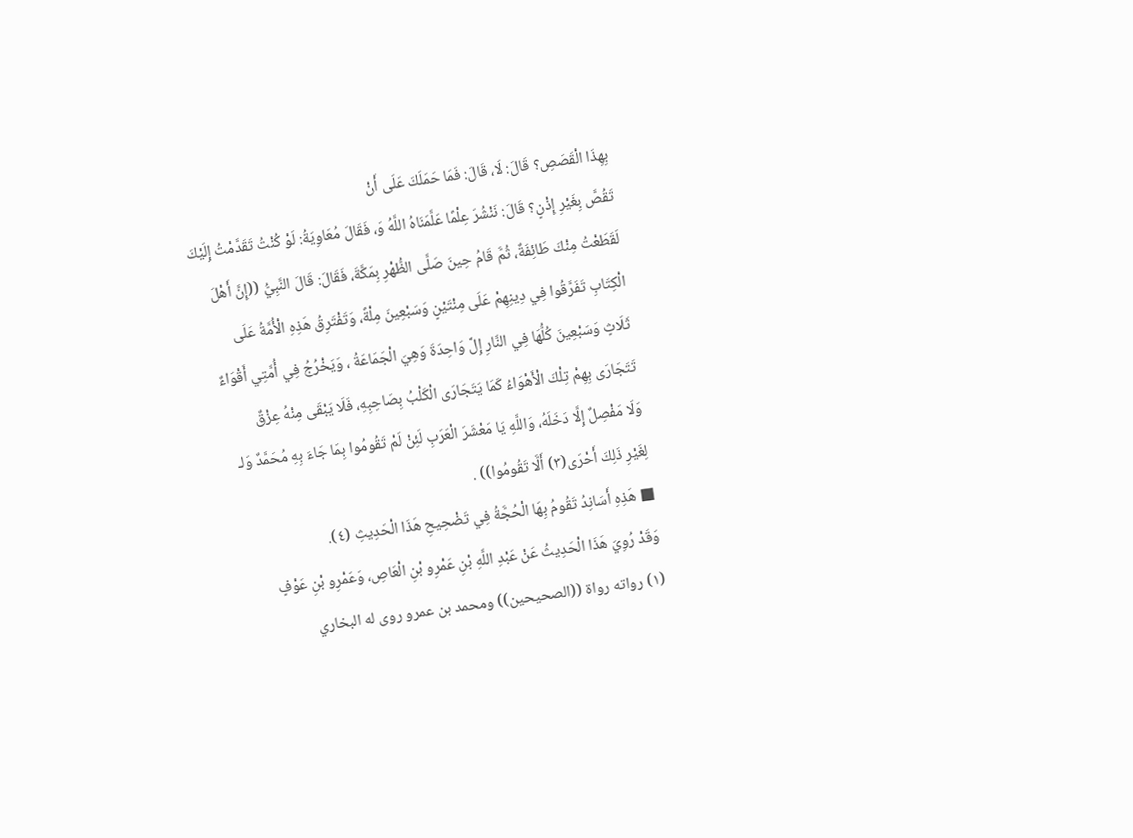بِهِذَا الْقَصَصِ؟ قَالَ: لَا، قَالَ: فَمَا حَمَلَكَ عَلَى أَنْ
تَقُصَّ بِغَيْرِ إِذْنٍ؟ قَالَ: نَنْشُرَ عِلْمًا عَلَّمَنَاهُ اللَّهُ وَ، فَقَالَ مُعَاوِيَةُ: لَوْ كُنْتُ تَقَدَّمْتُ إِلَيْكَ
لَقَطَعْتُ مِنْكَ طَائِفَةٌ، ثُمَّ قَامُ حِينَ صَلَّى الظُّهْرِ بِمَكَّةَ، فَقَالَ: قَالَ النَّبِيُّ ((إِنَّ أَهْلَ
الْكِتَابِ تَفَرَّقُوا فِي دِينِهِمْ عَلَى مِنْتَيْنٍ وَسَبْعِينَ مِلْةً، وَتَفْتَرِقُ هَذِهِ الْأُمَّةُ عَلَى
ثَلَاثٍ وَسَبْعِينَ كُلُّهَا فِي النَّارِ إِلَّ وَاحِدَةَ وَهِيَ الْجَمَاعَةُ ، وَيَخْرُجُ فِي أُمَّتِي أَقْوَاءٌ
تَتَجَارَى بِهِمْ تِلْكَ الْأَهْوَاءُ کَمَا يَتَجَارَى الْکَلْبُ بِصَاحِبِهِ، فَلَا يَبْقَى مِنْهُ عِزْقٌ
وَلَا مَفْصِلٌ إِلَّا دَخَلَهُ، وَاللَّهِ يَا مَعْشَرَ الْعَرَبِ لَئِنْ لَمْ تَقُومُوا بِمَا جَاءَ بِهِ مُحَمَّدٌ وَلـ
لِغَيْرِ ذَلِكَ أَحْرَى(٣) أَلَّا تَقُومُوا)) .
■ هَذِهِ أَسَانِدُ تَقُومُ بِهَا الْحُجَّةُ فِي تَضْحِيحِ هَذَا الْحَدِيثِ (٤).
وَقَدْ رُوِيَ هَذَا الْحَدِيثُ عَنْ عَبْدِ اللَّهِ بْنِ عَمْرِو بْنِ الْعَاصِ، وَعَمْرِو بْنِ عَوْفٍ
(١) رواته رواة ((الصحيحين)) ومحمد بن عمرو روى له البخاري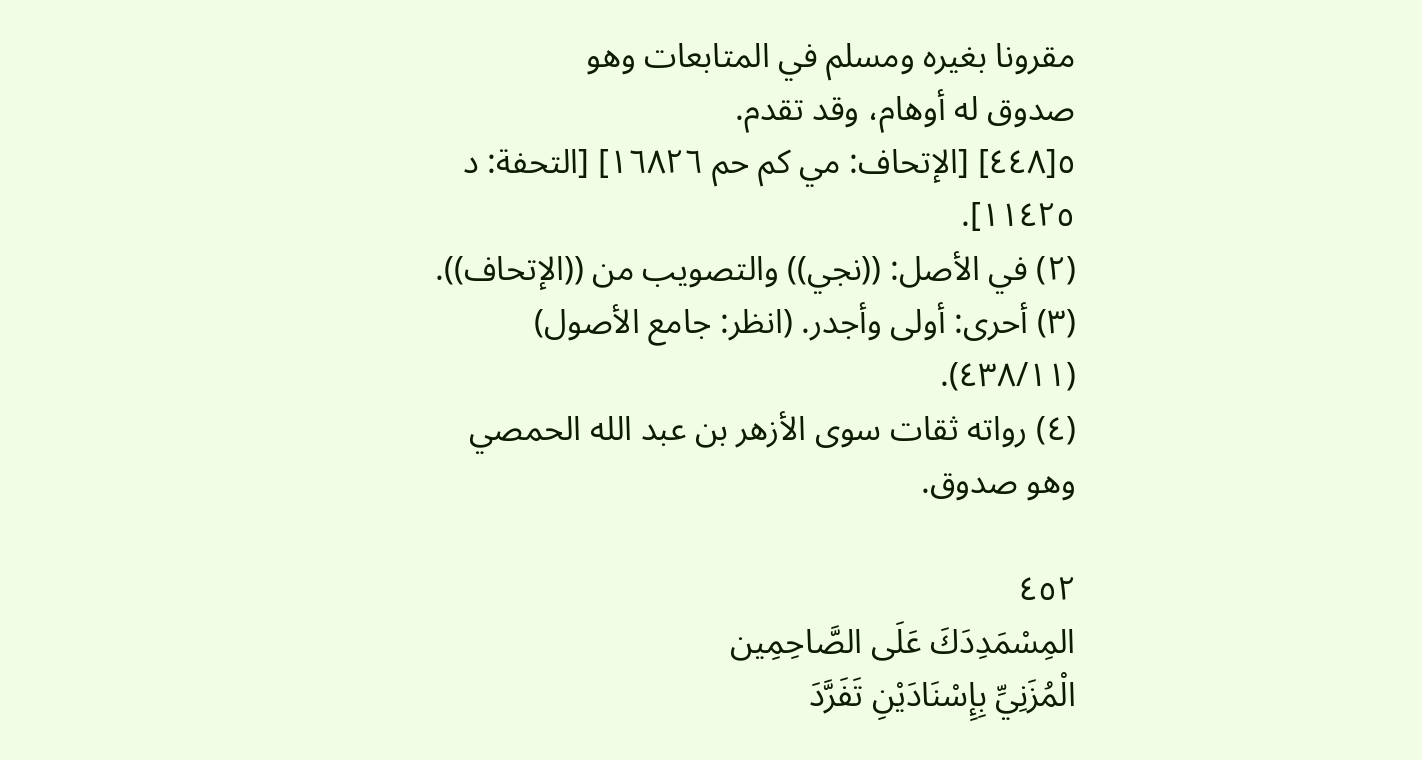مقرونا بغيره ومسلم في المتابعات وهو
صدوق له أوهام، وقد تقدم.
٥[٤٤٨] [الإتحاف: مي كم حم ١٦٨٢٦] [التحفة: د ١١٤٢٥].
(٢) في الأصل: ((نجي)) والتصويب من ((الإتحاف)).
(٣) أحرى: أولى وأجدر. (انظر: جامع الأصول) (٤٣٨/١١).
(٤) رواته ثقات سوى الأزهر بن عبد الله الحمصي وهو صدوق.

٤٥٢
المِسْمَدِدَكَ عَلَى الصَّاحِمِين
الْمُزَنِيِّ بِإِسْنَادَيْنِ تَفَرَّدَ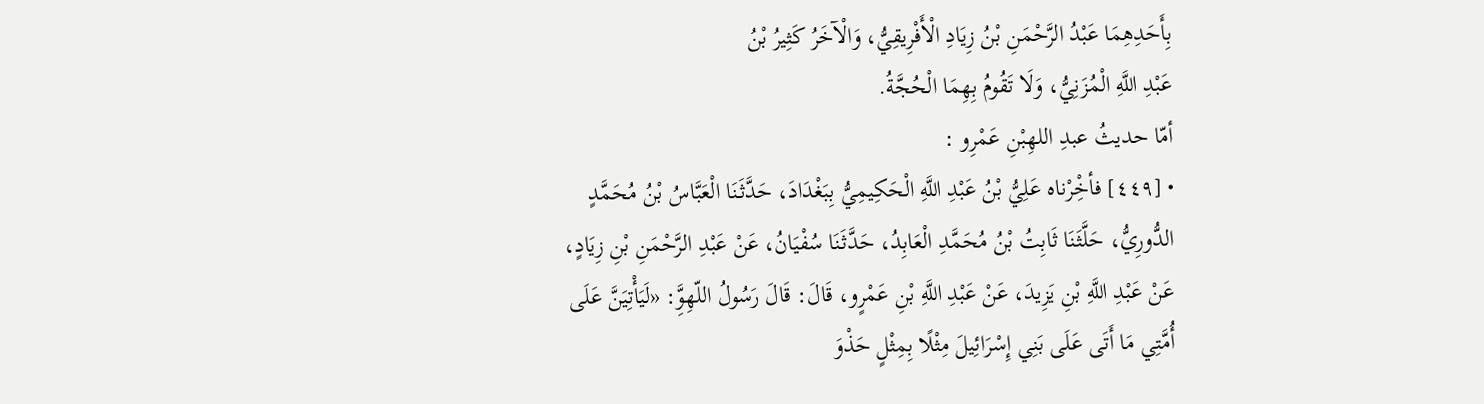بِأَحَدِهِمَا عَبْدُ الرَّحْمَنِ بْنُ زِيَادِ الْأَفْرِيقِيُّ، وَالْآخَرُ كَثِيرُ بْنُ
عَبْدِ اللَّهِ الْمُزَنِيُّ، وَلَا تَقُومُ بِهِمَا الْحُجَّةُ.
أمّا حدیثُ عبدِ اللهِبْنِ عَمْرِو :
• [٤٤٩] فأخِْرْناه عَلِيُّ بْنُ عَبْدِ اللَّهِ الْحَكِيمِيُّ بِبَغْدَادَ، حَدَّثَنَا الْعَبَّاسُ بْنُ مُحَمَّدٍ
الدُّورِيُّ، حَلَّثَنَا ثَابِتُ بْنُ مُحَمَّدِ الْعَابِدُ، حَدَّثَنَا سُفْيَانُ، عَنْ عَبْدِ الرَّحْمَنِ بْنِ زِيَادٍ،
عَنْ عَبْدِ اللَّهِ بْنِ يَزِيدَ، عَنْ عَبْدِ اللَّهِ بْنِ عَمْرٍو، قَالَ: قَالَ رَسُولُ اللّهِوَِّ: «لَيَأْتِيَنَّ عَلَى
أُمَّتِي مَا أَتَى عَلَى بَنِي إِسْرَائِيلَ مِثْلًا بِمِثْلٍ حَذْوَ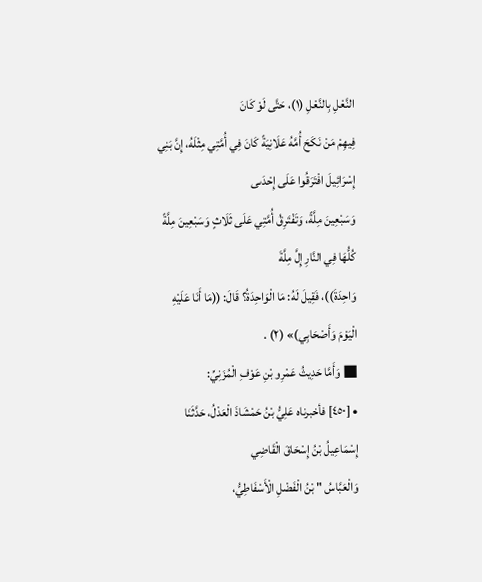النَّعْلِ بِالنَّعْلِ (١)، حَتَّى لَوْ كَانَ
فِيهِمْ مَنْ نَكَحَ أُمَّهُ عَلَانِيَةً كَانَ فِي أُمَّتِي مِثْلَهُ، إِنَّ بَنِي إِسْرَائِيلَ افْتَرَقُوا عَلَى إِحْدَىى
وَسَبْعِينَ مِلَّةً، وَتَفْتَرِقُ أُمَّتِي عَلَى ثَلَاثٍ وَسَبْعِينَ مِلَّةً كُلُّهَا فِي النَّارِ إِلَّ مِلَّةَ
وَاحِدَةَ))، فَقِيلَ لَهُ: مَا الْوَاحِدَةُ؟ قَالَ: ((مَا أَنَا عَلَيْهِ الْيَوْمَ وَأَصْحَابِي)» (٢) .
■ وَأَمَّا حَدِيثُ عَمْرِو بْنِ عَوْفِ الْمُزَنِيِّ:
• [٤٥٠] فأخبرناه عَلِيُّ بْنُ حَمْشَاذَ الْعَدْلُ، حَدَّثَنَا إِسْمَاعِيلُ بْنُ إِسْحَاقَ الْقَاضِي
وَالْعَبَّاسُ " بْنُ الْفَضْلِ الْأَسْفَاطِيُّ،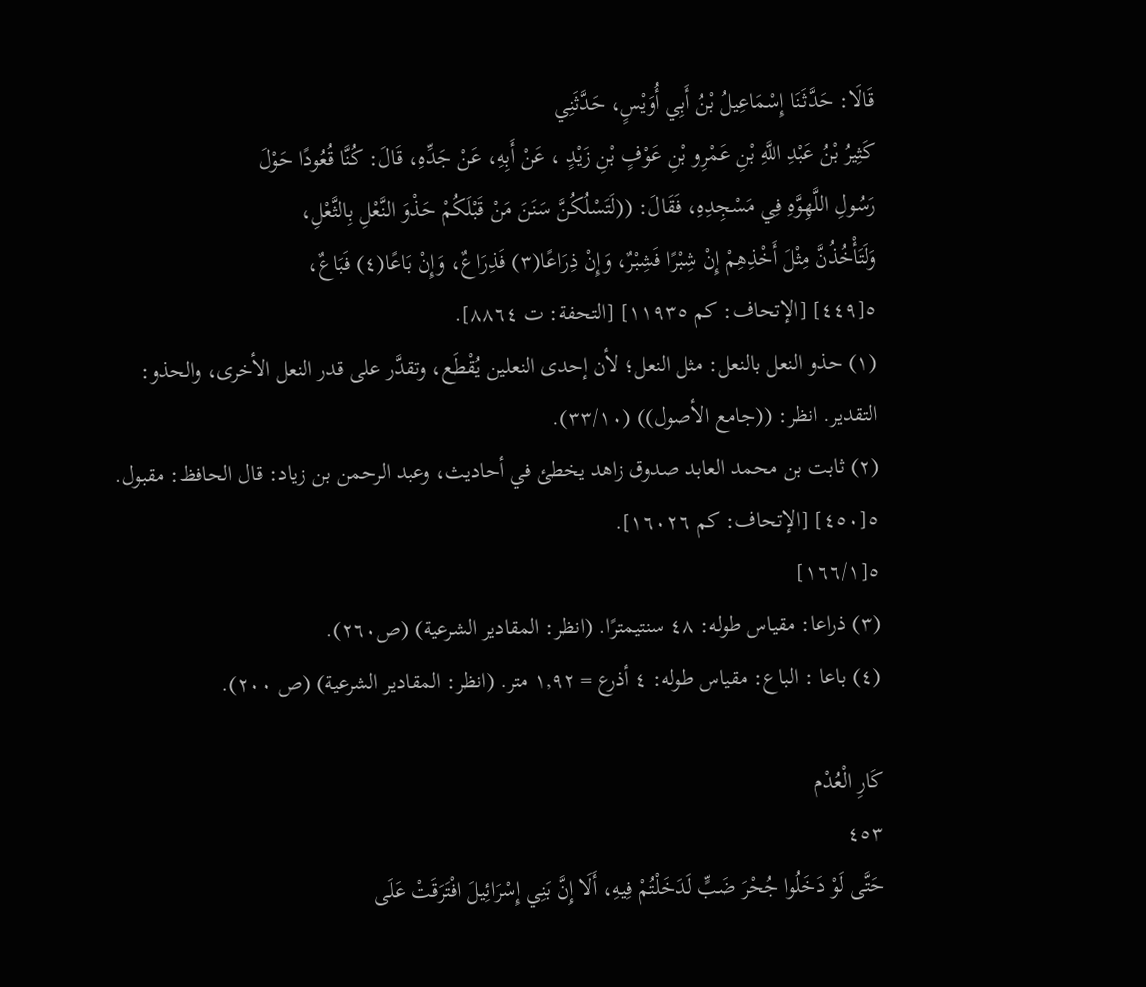قَالَا: حَدَّثَنَا إِسْمَاعِيلُ بْنُ أَبِي أُوَيْسٍ، حَدَّثَنِي
كَثِيرُ بْنُ عَبْدِ اللَّهِ بْنِ عَمْرِو بْنِ عَوْفٍ بْنِ زَيْدٍ ، عَنْ أَبِهِ، عَنْ جَدِّهِ، قَالَ: كُنَّا قُعُودًا حَوْلَ
رَسُولِ اللَّهِوَّهِ فِي مَسْجِدِهِ، فَقَالَ: ((لَتَسْلُكُنَّ سَنَنَ مَنْ قَبْلَكُمْ حَذْوَ النَّعْلِ بِالثَّعْلِ،
وَلَتَأْخُذُنَّ مِثْلَ أَخْذِهِمْ إِنْ شِبْرًا فَشِبْرٌ، وَإِنْ ذِرَاعًا(٣) فَذِرَاعٌ، وَإِنْ بَاعًا(٤) فَبَاعٌ،
٥[٤٤٩] [الإتحاف: كم ١١٩٣٥] [التحفة: ت ٨٨٦٤].
(١) حذو النعل بالنعل: مثل النعل؛ لأن إحدى النعلين يُقْطَع، وتقدَّر على قدر النعل الأخرى، والحذو:
التقدير. انظر: ((جامع الأصول)) (٣٣/١٠).
(٢) ثابت بن محمد العابد صدوق زاهد يخطئ في أحاديث، وعبد الرحمن بن زياد: قال الحافظ: مقبول.
٥[٤٥٠] [الإتحاف: كم ١٦٠٢٦].
٥[١٦٦/١]
(٣) ذراعا: مقياس طوله: ٤٨ سنتيمترًا. (انظر: المقادير الشرعية) (ص٢٦٠).
(٤) باعا : الباع: مقياس طوله: ٤ أذرع = ١,٩٢ متر. (انظر: المقادير الشرعية) (ص ٢٠٠).

كَارِ الْعُدْم
٤٥٣
حَتَّى لَوْ دَخَلُوا جُحْرَ ضَبٍّ لَدَخَلْتُمْ فِيهِ، أَلَا إِنَّ بَنِي إِسْرَائِيلَ افْتَرَقَتْ عَلَى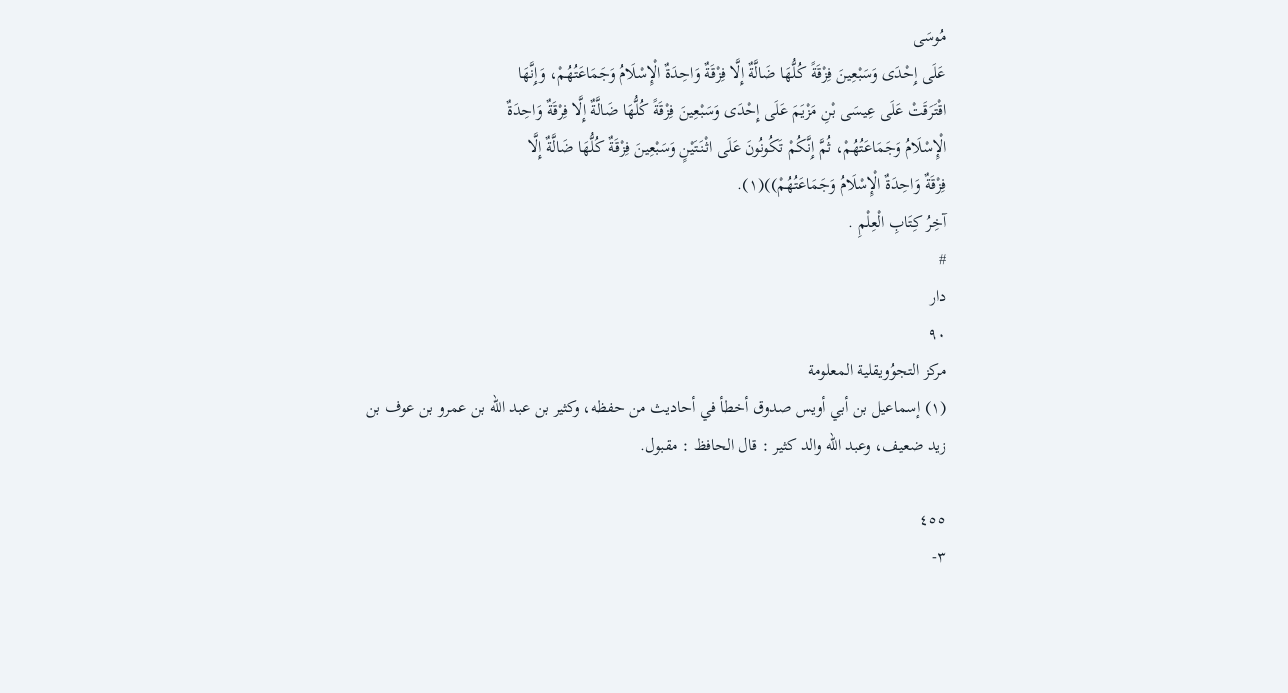مُوسَى
عَلَى إِحْدَى وَسَبْعِينَ فِزْقَةً كُلُّهَا ضَالَّةٌ إِلَّا فِزْقَةٌ وَاحِدَةٌ الْإِسْلَامُ وَجَمَاعَتُهُمْ، وَإِنَّهَا
اقْتَرَقَتْ عَلَى عِيسَى بْنِ مَزْيَمَ عَلَى إِحْدَى وَسَبْعِينَ فِزْقَةً كُلُّهَا ضَالَّةٌ إِلَّا فِرْقَةٌ وَاحِدَةٌ
الْإِسْلَامُ وَجَمَاعَتُهُمْ، ثُمَّ إِنَّكُمْ تَكُونُونَ عَلَى اثْنَتَيْنٍ وَسَبْعِينَ فِزْقَةٌ كُلُّهَا ضَالَّةٌ إِلَّا
فِزْقَةٌ وَاحِدَةٌ الْإِسْلَامُ وَجَمَاعَتُهُمْ))(١).
آخِرُ كِتَابِ الْعِلْمِ .
#
دار
٩٠
مركز التجوُويقلية المعلومة
(١) إسماعيل بن أبي أويس صدوق أخطأ في أحاديث من حفظه، وكثير بن عبد الله بن عمرو بن عوف بن
زيد ضعيف، وعبد الله والد كثير : قال الحافظ : مقبول.

٤٥٥
٣-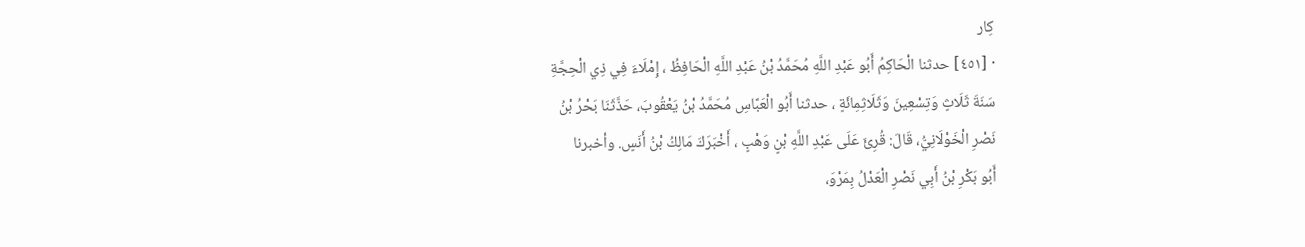كِار
· [٤٥١] حدثنا الْحَاكِمُ أَبُو عَبْدِ اللَّهِ مُحَمَّدُ بْنُ عَبْدِ اللَّهِ الْحَافِظُ ، إِمْلَاءَ فِي ذِي الْحِجَّةِ
سَنَةَ ثَلَاثٍ وَتِسْعِينَ وَثَلَاثِمِائَةٍ ، حدثنا أَبُو الْعَبَّاسِ مُحَمَّدُ بْنُ يَعْقُوبَ، حَذَّثَنَا بَحْرُ بْنُ
نَصْرِ الْخَوْلَانِيُّ، قَالَ: قُرِئَ عَلَى عَبْدِ اللَّهِ بْنٍ وَهْبٍ ، أَخْبَرَكَ مَالِكُ بْنُ أَنَسٍ. وأخبرنا
أَبُو بَكْرِ بْنُ أَبِي نَصْرِ الْعَدْلُ بِمَرْوَ،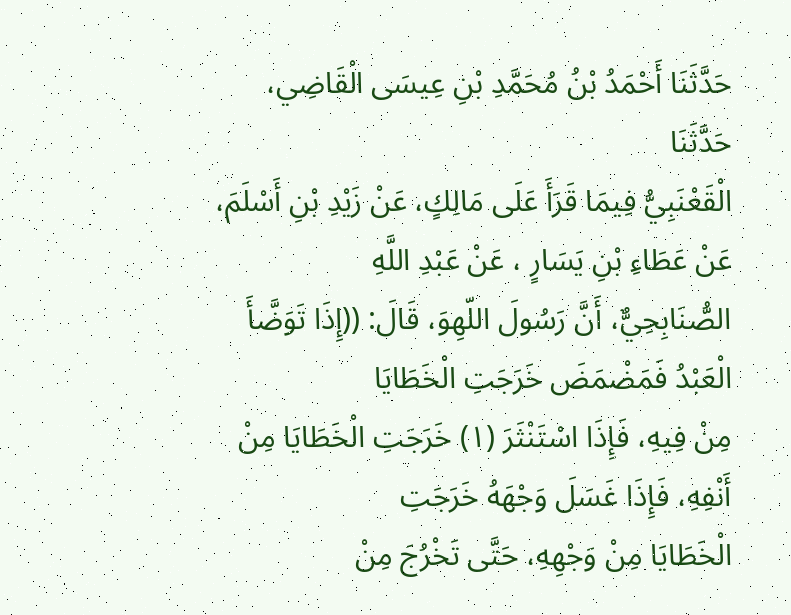حَدَّثَنَا أَحْمَدُ بْنُ مُحَمَّدِ بْنِ عِيسَى الْقَاضِي، حَدَّثَنَا
الْقَعْنَبِيُّ فِيمَا قَرَأَ عَلَى مَالِكٍ، عَنْ زَيْدِ بْنِ أَسْلَمَ، عَنْ عَطَاءِ بْنِ يَسَارٍ ، عَنْ عَبْدِ اللَّهِ
الصُّنَابِحِيٌّ، أَنَّ رَسُولَ اللّهِوَ، قَالَ: ((إِذَا تَوَضَّأَ الْعَبْدُ فَمَضْمَضَ خَرَجَتِ الْخَطَايَا
مِنْ فِيهِ، فَإِذَا اسْتَنْثَرَ (١) خَرَجَتِ الْخَطَايَا مِنْ أَنْفِهِ، فَإِذَا غَسَلَ وَجْهَهُ خَرَجَتِ
الْخَطَايَا مِنْ وَجْهِهِ، حَتَّى تَخْرُجَ مِنْ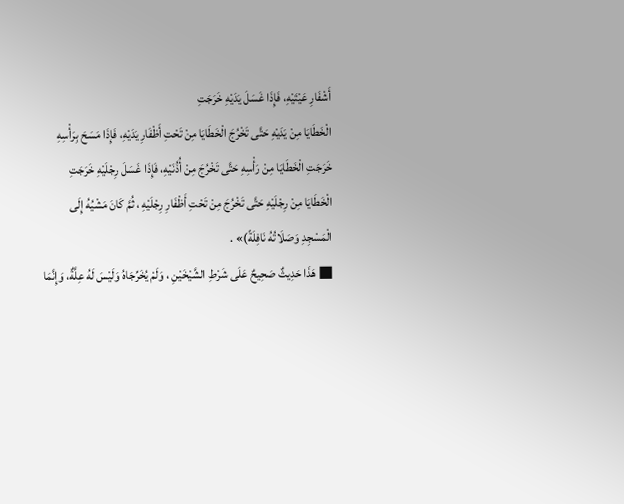أَشْفَارِ عَيْتَيْهِ، فَإِذَا غَسَلَ يَدَيْهِ خَرَجَتِ
الْخَطَايَا مِنْ يَدَيْهِ حَتَّى تَخْرُجَ الْخَطَايَا مِنْ تَحْتِ أَظْفَارِ يَدَيْهِ، فَإِذَا مَسَحَ بِرَأْسِهِ
خَرَجَتِ الْخَطَايَا مِنْ رَأْسِهِ حَتَّى تَخْرُجَ مِنْ أُذُنَيْهِ، فَإِذَا غَسَلَ رِجْلَيْهِ خَرَجَتِ
الْخَطَايَا مِنْ رِجْلَيْهِ حَتَّى تَخْرُجَ مِنْ تَحْتِ أَظْفَارِ رِجْلَيْهِ ، ثُمَّ كَانَ مَشْیُهُ إِلَى
الْمَسْجِدِ وَصَلَاتُهُ نَافِلَةً)» .
■ هَذَا حَدِيثٌ صَحِيحٌ عَلَى شَرْطِ الشَّيْخَيْنِ ، وَلَمْ يُخَرِّجَاهُ وَلَيْسَ لَهُ عِلَّةٌ، وَإِنَّمَا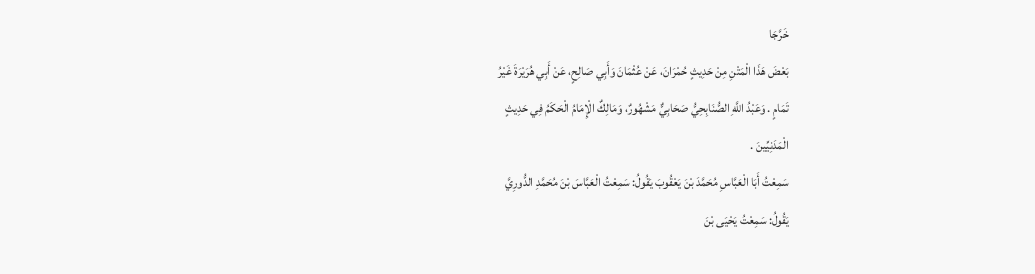خَرَّجَا
بَعْضَ هَذَا الْمَتْنِ مِنْ حَدِيثٍ حُمْرَانَ، عَنْ عُثْمَانَ وَأَبِي صَالِحٍ، عَنْ أَبِي هُرَيْرَةَ غَيْرُ
تَمَامٍ . وَعَبْدُ اللَّهِ الصُّنَابِحِيُّ صَحَابِيٌّ مَشْهُورٌ، وَمَالِكٌ الْإِمَامُ الْحَكَمُ فِي حَدِيثٍ
الْمَدَنِيِّينَ .
سَمِعْتُ أَبَا الْعَبَّاسِ مُحَمَّدَ بْنَ يَعْقُوبَ يَقُولُ: سَمِعْتُ الْعَبَّاسَ بْنَ مُحَمَّدِ الدُّورِيَّ
يَقُولُ: سَمِعْتُ يَحْيَى بْنَ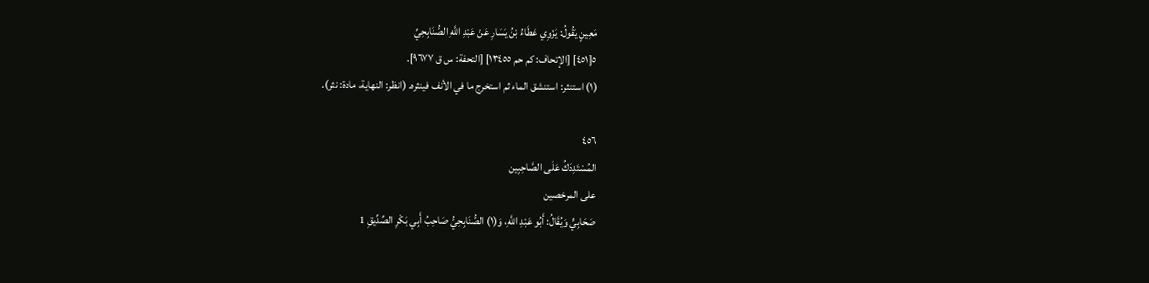مَعِينٍ يَقُولُ: يَزْوِي عَطَاءُ بْنُ يَسَارِ عَنْ عَبْدِ اللَّهِ الصُّنَابِحِيِّ
٥[٤٥١] [الإتحاف: كم حم ١٣٤٥٥] [التحفة: س ق ٩٦٧٧].
(١) استنثر: استنشق الماء ثم استخرج ما في الأنف فينثره. (انظر: النهاية، مادة: نثر).

٤٥٦
المُسْتَدِدَكُ عَلَى الصَّاحِبِين
على المرخصين
صَحَابِيٍّ وَيُقَالُ: أَبُو عَبْدِ اللَّهِ، وَ(١) الصُّنَابِحِيُّ صَاحِبُ أَبِي بَكْرِ الصِّدِّيقِ 1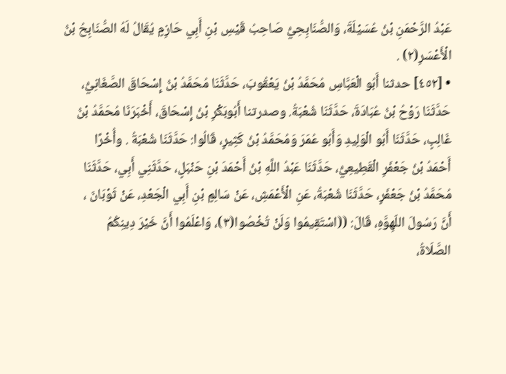عَبْدُ الرَّحْمَنِ بْنُ عُسَيْلَةَ، وَالصُّنَابِحِيُّ صَاحِبُ قَيْسِ بْنِ أَبِي حَازِمٍ يُقَالُ لَهُ الصُّنَابِحُ بْنُ
الْأَعْسَرِ(٢) .
• [٤٥٢] حدثنا أَبُو الْعَبَّاسِ مُحَمَّدُ بْنُ يَعْقُوبَ، حَدَّثَنَا مُحَمَّدُ بْنُ إِسْحَاقَ الصَّغَانِيُّ،
حَدَّثَنَا رَوْحُ بْنُ عُبَادَةَ، حَدَّثَنَا شُعْبَةُ. وصدرتنا أَبُوبَكْرِ بْنُ إِسْحَاقَ، أَخْبَرَنَا مُحَمَّدُ بْنُ
غَالِبٍ، حَدَّثَنَا أَبُو الْوَلِيدِ وَأَبُو عُمَرَ وَمُحَمَّدُ بْنُ كَثِيرٍ، قَالُوا: حَدَّثَنَا شُعْبَةُ . وأُخْرًا
أَحْمَدُ بْنُ جَعْفَرِ الْقَطِيعِيُّ، حَدَّثَنَا عَبْدُ اللَّهِ بْنُ أَحْمَدَ بْنِ حَنْبَلٍ، حَدَّثَنِي أَبِي، حَدَّثَنَا
مُحَمَّدُ بْنُ جَعْفَرٍ، حَدَّثَنَا شُعْبَةُ، عَنِ الْأَعْمَشِ، عَنْ سَالِمٍ بْنِ أَبِي الْجَعْدِ، عَنْ ثَوْبَانَ ،
أَنَّ رَسُولَ اللّهِوَّهِ، قَالَ: ((اسْتَقِيمُوا وَلَنْ تُخْصُوا(٣)، وَاعْلَمُوا أَنَّ خَيْرَ دِينِكُمُ
الصَّلَاةُ،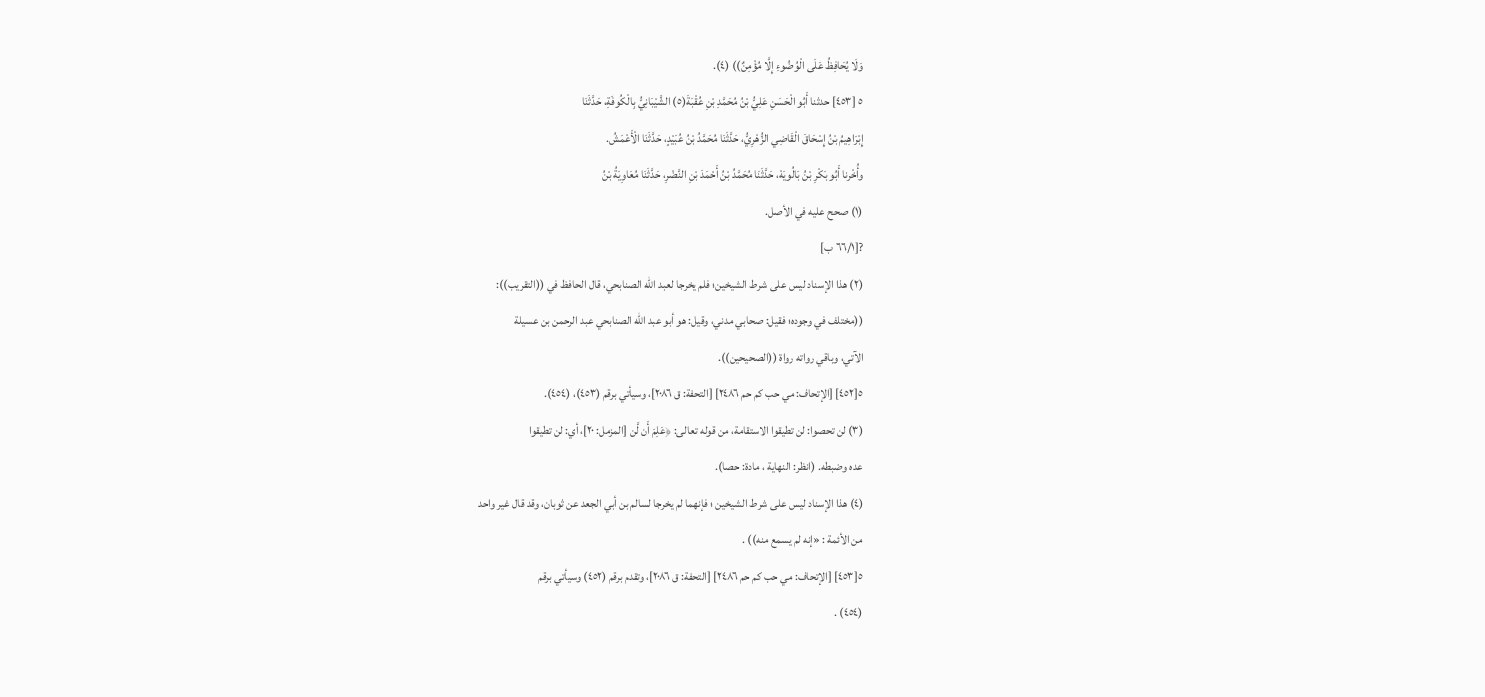وَلَا يُحَافِظُ عَلَى الْوُضُوءِ إِلَّا مُؤْمِنٌ)) (٤).
٥ [٤٥٣] حدثنا أَبُو الْحَسَنِ عَلِيُّ بْنُ مُحَمَّدِ بْنِ عُقْبَةَ(٥) الشَّيْبَانِيُّ بِالْكُوفَةِ، حَدَّثَنَا
إِبْرَاهِيمُ بْنُ إِسْحَاقَ الْقَاضِي الزُّهْرِيُّ، حَدَّثَنَا مُحَمَّدُ بْنُ عُبَيْدٍ، حَدَّثَنَا الْأَعْمَشُ.
وأُخْرنا أَبُو بَكْرِ بْنُ بَالُويَهْ، حَدَّثَنَا مُحَمَّدُ بْنُ أَحْمَدَ بْنِ النَّضْرِ، حَدَّثَنَا مُعَاوِيَةُ بْنُ
(١) صحح عليه في الأصل.
?[٦٦/١ ب]
(٢) هذا الإسناد ليس على شرط الشيخين؛ فلم يخرجا لعبد الله الصنابحي، قال الحافظ في ((التقريب)):
((مختلف في وجوده؛ فقيل: صحابي مدني، وقيل: هو أبو عبد الله الصنابحي عبد الرحمن بن عسيلة
الآتي، وباقي رواته رواة ((الصحيحين)).
٥[٤٥٢] [الإتحاف: مي حب كم حم ٢٤٨٦] [التحفة: ق ٢٠٨٦]، وسيأتي برقم (٤٥٣)، (٤٥٤).
(٣) لن تحصوا: لن تطيقوا الاستقامة، من قوله تعالى: ﴿عَلِمَ أَن لَّن [المزمل: ٢٠]، أي: لن تطيقوا
عده وضبطه. (انظر: النهاية ، مادة: حصا).
(٤) هذا الإسناد ليس على شرط الشيخين ؛ فإنهما لم يخرجا لسالم بن أبي الجعد عن ثوبان، وقد قال غير واحد
من الأئمة : «إنه لم يسمع منه)) .
٥[٤٥٣] [الإتحاف: مي حب كم حم ٢٤٨٦] [التحفة: ق ٢٠٨٦]، وتقدم برقم (٤٥٢) وسيأتي برقم
(٤٥٤) .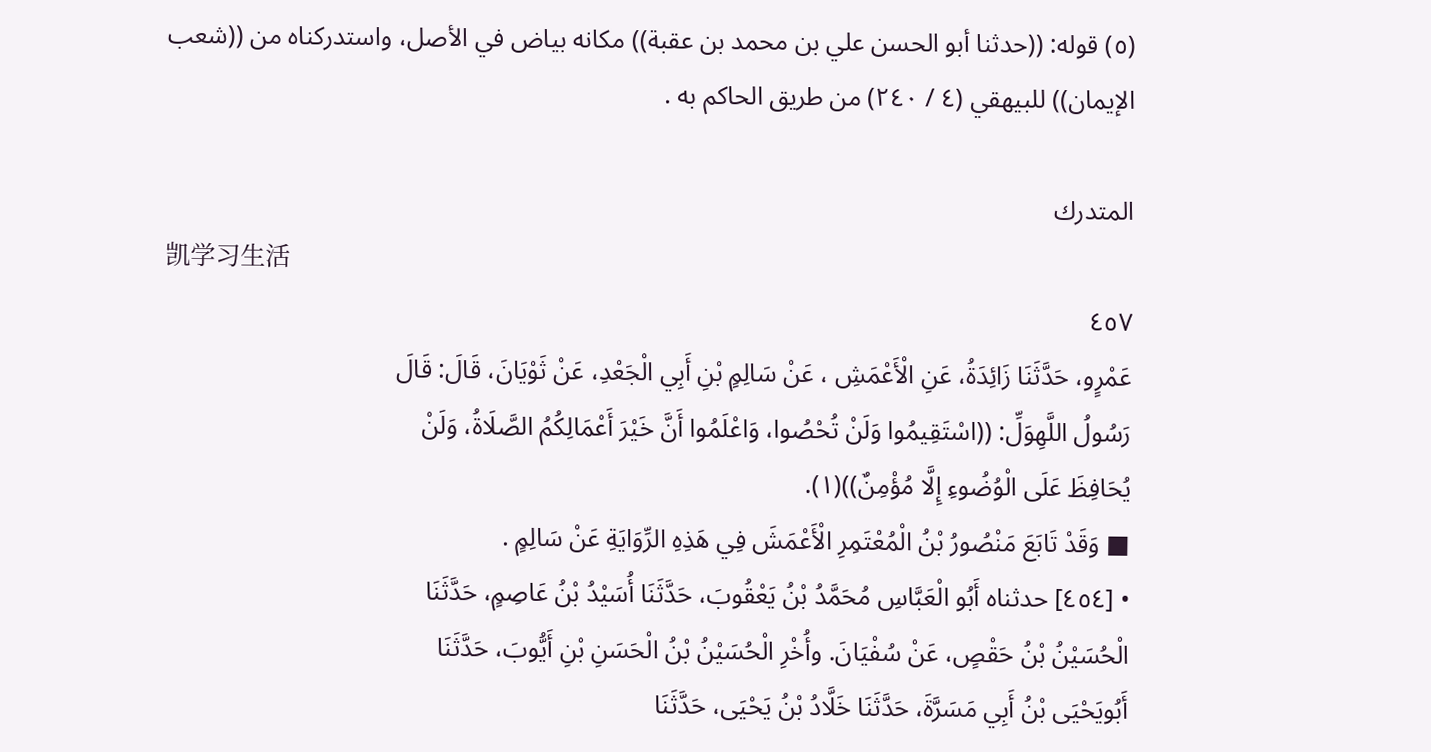(٥) قوله: ((حدثنا أبو الحسن علي بن محمد بن عقبة)) مكانه بياض في الأصل، واستدركناه من ((شعب
الإيمان)) للبيهقي (٤ / ٢٤٠) من طريق الحاكم به .

المتدرك
凯学习生活
٤٥٧
عَمْرٍو، حَدَّثَنَا زَائِدَةُ، عَنِ الْأَعْمَشِ ، عَنْ سَالِمٍ بْنِ أَبِي الْجَعْدِ، عَنْ ثَوْيَانَ، قَالَ: قَالَ
رَسُولُ اللَّهِوَلِّ: ((اسْتَقِيمُوا وَلَنْ تُحْصُوا، وَاعْلَمُوا أَنَّ خَيْرَ أَعْمَالِكُمُ الصَّلَاةُ، وَلَنْ
يُحَافِظَ عَلَى الْوُضُوءِ إِلَّا مُؤْمِنٌ))(١).
■ وَقَدْ تَابَعَ مَنْصُورُ بْنُ الْمُعْتَمِرِ الْأَعْمَشَ فِي هَذِهِ الرِّوَايَةِ عَنْ سَالِمٍ .
• [٤٥٤] حدثناه أَبُو الْعَبَّاسِ مُحَمَّدُ بْنُ يَعْقُوبَ، حَدَّثَنَا أُسَيْدُ بْنُ عَاصِمٍ، حَدَّثَنَا
الْحُسَيْنُ بْنُ حَقْصٍ، عَنْ سُفْيَانَ. وأُخْرِ الْحُسَيْنُ بْنُ الْحَسَنِ بْنِ أَيُّوبَ، حَدَّثَنَا
أَبُويَحْيَى بْنُ أَبِي مَسَرَّةَ، حَدَّثَنَا خَلَّادُ بْنُ يَحْيَى، حَدَّثَنَا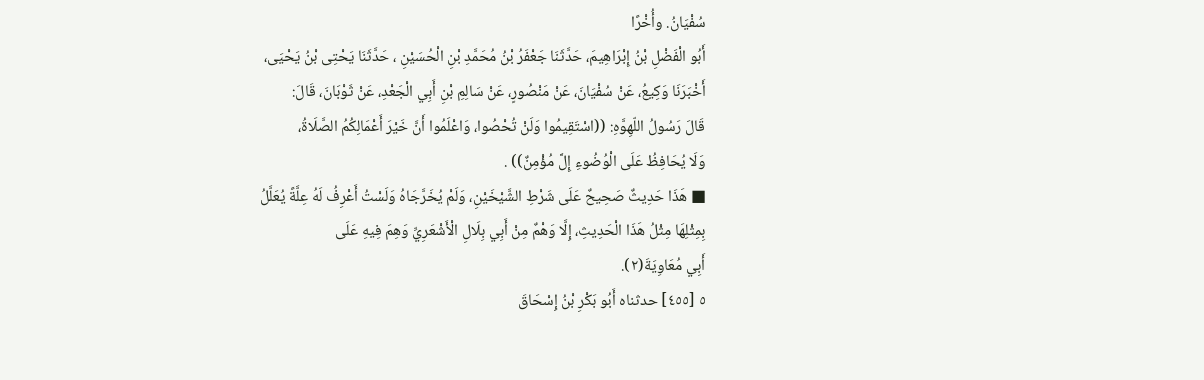سُفْيَانُ. وأُخْرًا
أَبُو الْفَضْلِ بْنُ إِبْرَاهِيمَ، حَدَّثَنَا جَعْفَرُ بْنُ مُحَمَّدِ بْنِ الْحُسَيْنِ ، حَدَّثَنَا يَحْتِى بْنُ يَحْيَى،
أَخْبَرَنَا وَكِيعُ، عَنْ سُفْيَانَ، عَنْ مَنْصُورٍ، عَنْ سَالِمِ بْنِ أَبِي الْجَعْدِ، عَنْ ثَوْبَانَ، قَالَ:
قَالَ رَسُولُ اللّهِوَّهِ: ((اسْتَقِيمُوا وَلَنْ تُحْصُوا، وَاعْلَمُوا أَنَّ خَيْرَ أَعْمَالِكُمُ الصَّلَاةُ،
وَلَا يُحَافِظُ عَلَى الْوُضُوءِ إِلَّ مُؤْمِنٌ)) .
■ هَذَا حَدِيثٌ صَحِيحٌ عَلَى شَرْطِ الشَّيْخَيْنِ، وَلَمْ يُخَرَّجَاهُ وَلَسْتُ أَعْرِفُ لَهُ عِلَّةً يُعَلَّلُ
بِمِثْلِهَا مِثْلُ هَذَا الْحَدِيثِ، إِلَّا وَهْمٌ مِنْ أَبِي بِلَالِ الْأَشْعَرِيِّ وَهِمَ فِيهِ عَلَى
أَبِي مُعَاوِيَةَ(٢).
٥ [٤٥٥] حدثناه أَبُو بَكْرِ بْنُ إِسْحَاقَ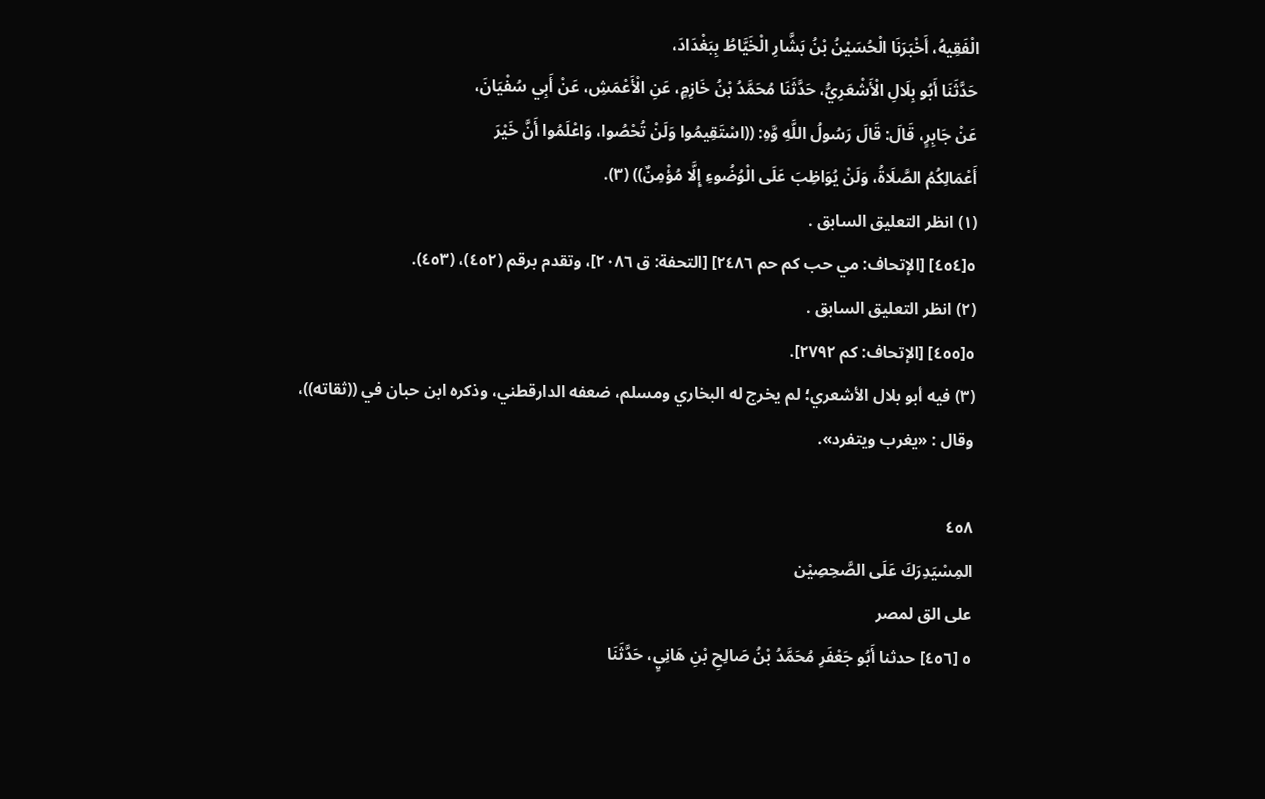الْفَقِيهُ، أَخْبَرَنَا الْحُسَيْنُ بْنُ بَشَّارِ الْخَيَّاطُ بِبَغْدَادَ،
حَدَّثَنَا أَبُو بِلَالِ الْأَشْعَرِيُّ، حَدَّثَنَا مُحَمَّدُ بْنُ خَازِمٍ، عَنِ الْأَعْمَشِ، عَنْ أَبِي سُفْيَانَ،
عَنْ جَابِرٍ، قَالَ: قَالَ رَسُولُ اللَّهِ وَّهِ: ((اسْتَقِيمُوا وَلَنْ تُحْصُوا، وَاعْلَمُوا أَنَّ خَيْرَ
أَعْمَالِكُمُ الصَّلَاةُ، وَلَنْ يُوَاظِبَ عَلَى الْوُضُوءِ إِلَّا مُؤْمِنٌ)) (٣).
(١) انظر التعليق السابق .
٥[٤٥٤] [الإتحاف: مي حب كم حم ٢٤٨٦] [التحفة: ق ٢٠٨٦]، وتقدم برقم (٤٥٢)، (٤٥٣).
(٢) انظر التعليق السابق .
٥[٤٥٥] [الإتحاف: كم ٢٧٩٢].
(٣) فيه أبو بلال الأشعري؛ لم يخرج له البخاري ومسلم، ضعفه الدارقطني، وذكره ابن حبان في ((ثقاته))،
وقال : «یغرب ویتفرد».

٤٥٨
المِسْيَدِرَكَ عَلَى الصَّحِصِيْن
على الق لمصر
٥ [٤٥٦] حدثنا أَبُو جَعْفَرِ مُحَمَّدُ بْنُ صَالِحِ بْنِ هَانِيٍ، حَدَّثَنَا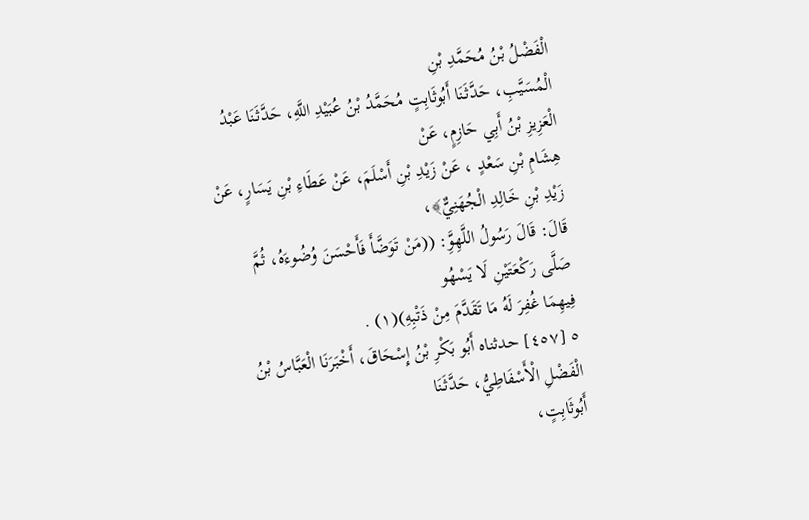الْفَضْلُ بْنُ مُحَمَّدِ بْنِ
الْمُسَيَّبِ، حَدَّثَنَا أَبُوثَابِتٍ مُحَمَّدُ بْنُ عُبَيْدِ اللَّهِ، حَدَّثَنَا عَبْدُ الْعَزِيزِ بْنُ أَبِي حَازِمٍ، عَنْ
هِشَامِ بْنِ سَعْدٍ ، عَنْ زَيْدِ بْنِ أَسْلَمَ، عَنْ عَطَاءِ بْنِ يَسَارٍ، عَنْ زَيْدِ بْنِ خَالِدِ الْجُهَنِيٌّ﴾،
قَالَ: قَالَ رَسُولُ اللَّهِوَِّ: ((مَنْ تَوَضَّأَ فَأَحْسَنَ وُضُوءَهُ، ثُمَّ صَلَّى رَكْعَتَيْنِ لَا يَسْهُو
فِيهِمَا غُفِرَ لَهُ مَا تَقَدَّمَ مِنْ ذَتْبِهِ)(١) .
٥ [٤٥٧] حدثناه أَبُو بَكْرِ بْنُ إِسْحَاقَ، أَخْبَرَنَا الْعَبَّاسُ بْنُ الْفَضْلِ الْأَسْفَاطِيُّ، حَدَّثَنَا
أَبُوثَابِتٍ،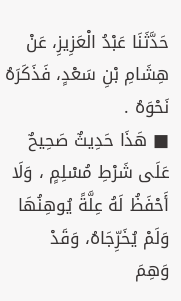حَدَّثَنَا عَبْدُ الْعَزِيزِ، عَنْ هِشَامِ بْنِ سَعْدٍ، فَذَكَرَهُ نَحْوَهُ .
■ هَذَا حَدِيثٌ صَحِيحٌ عَلَى شَرْطِ مُسْلِمٍ ، وَلَا أَحْفَظُ لَهُ عِلَّةً يُوهِنُهَا وَلَمْ يُخَرِّجَاهُ، وَقَدْ
وَهِمَ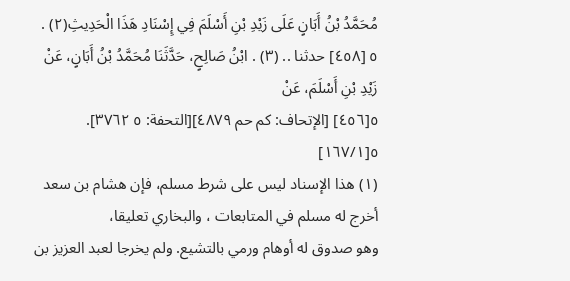مُحَمَّدُ بْنُ أَبَانٍ عَلَى زَيْدِ بْنِ أَسْلَمَ فِي إِسْنَادِ هَذَا الْحَدِيثِ(٢) .
٥ [٤٥٨] حدثنا .. (٣) . ابْنُ صَالِحٍ، حَدَّثَنَا مُحَمَّدُ بْنُ أَبَانٍ، عَنْ زَيْدِ بْنِ أَسْلَمَ، عَنْ
٥[٤٥٦] [الإتحاف: كم حم ٤٨٧٩][التحفة: ٥ ٣٧٦٢].
٥[١٦٧/١]
(١) هذا الإسناد ليس على شرط مسلم، فإن هشام بن سعد أخرج له مسلم في المتابعات ، والبخاري تعليقا،
وهو صدوق له أوهام ورمي بالتشيع. ولم يخرجا لعبد العزيز بن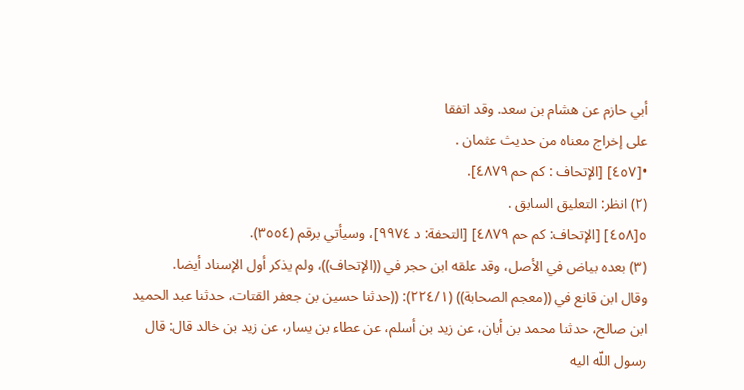أبي حازم عن هشام بن سعد. وقد اتفقا
على إخراج معناه من حديث عثمان .
•[٤٥٧] [الإتحاف : كم حم ٤٨٧٩].
(٢) انظر: التعليق السابق .
٥[٤٥٨] [الإتحاف: كم حم ٤٨٧٩] [التحفة: د ٩٩٧٤]، وسيأتي برقم (٣٥٥٤).
(٣) بعده بياض في الأصل، وقد علقه ابن حجر في ((الإتحاف))، ولم يذكر أول الإسناد أيضا.
وقال ابن قانع في ((معجم الصحابة)) (٢٢٤/١): ((حدثنا حسين بن جعفر القتات، حدثنا عبد الحميد
ابن صالح، حدثنا محمد بن أبان، عن زيد بن أسلم، عن عطاء بن يسار، عن زيد بن خالد قال: قال
رسول اللّه اليه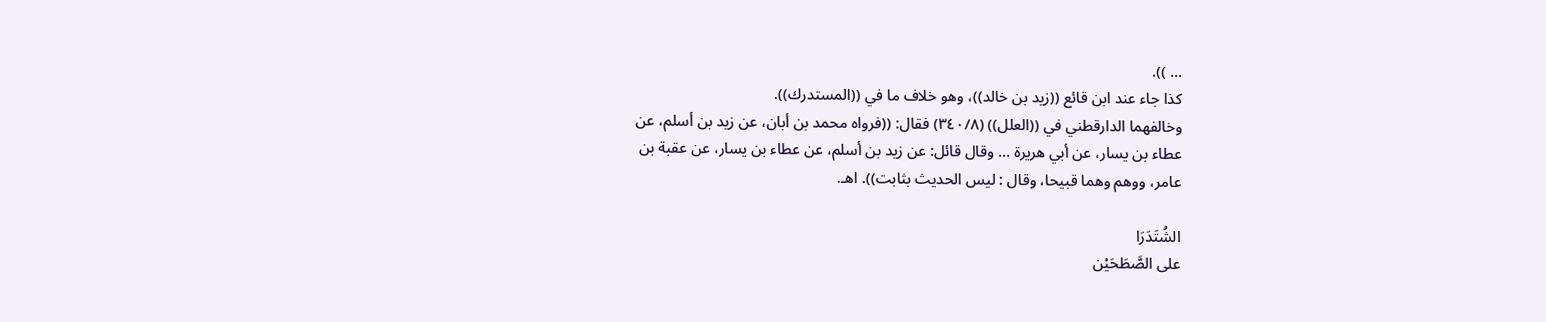... )).
كذا جاء عند ابن قائع ((زيد بن خالد))، وهو خلاف ما في ((المستدرك)).
وخالفهما الدارقطني في ((العلل)) (٣٤٠/٨) فقال: ((فرواه محمد بن أبان، عن زيد بن أسلم، عن
عطاء بن يسار، عن أبي هريرة ... وقال قائل: عن زيد بن أسلم، عن عطاء بن يسار، عن عقبة بن
عامر، ووهم وهما قبيحا، وقال : ليس الحدیث بثابت)). اهـ.

الشُتَدَرَا
على الصَّطَحَيْن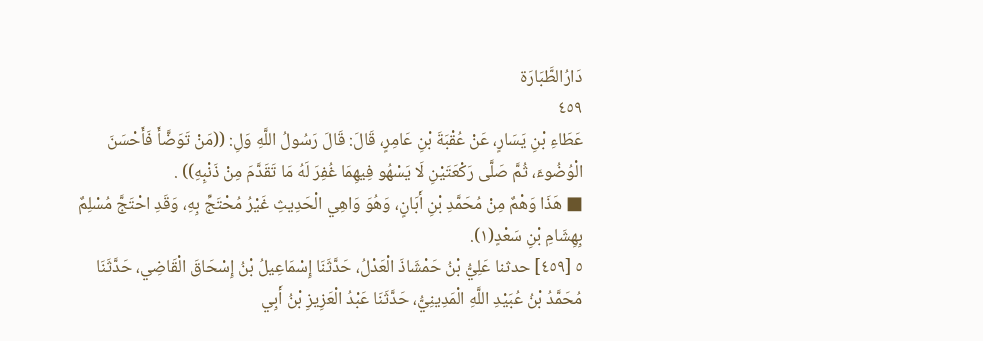دَارُالطَّبَارَة
٤٥٩
عَطَاءِ بْنِ يَسَارٍ، عَنْ عُقْبَةَ بْنِ عَامِرٍ، قَالَ: قَالَ رَسُولُ اللَّهِ وَلِ: ((مَنْ تَوَضَّأَ فَأَحْسَنَ
الْوُضُوءَ، ثُمَّ صَلَّى رَكْعَتَيْنِ لَا يَسْهُو فِيهِمَا غُفِرَ لَهُ مَا تَقَدَّمَ مِنْ ذَنْبِهِ)) .
■ هَذَا وَهْمٌ مِنْ مُحَمَّدِ بْنِ أَبَانٍ، وَهُوَ وَاهِي الْحَدِيثِ غَيْرُ مُحْتَجِّ بِهِ، وَقَدِ احْتَجَّ مُسْلِمٌ
بِهِشَامِ بْنِ سَعْدٍ(١).
٥ [٤٥٩] حدثنا عَلِيُّ بْنُ حَمْشَاذَ الْعَدْلُ، حَدَّثَنَا إِسْمَاعِيلُ بْنُ إِسْحَاقَ الْقَاضِي، حَدَّثَنَا
مُحَمَّدُ بْنُ عُبَيْدِ اللَّهِ الْمَدِينِيُّ، حَدَّثَنَا عَبْدُ الْعَزِيزِ بْنُ أَبِي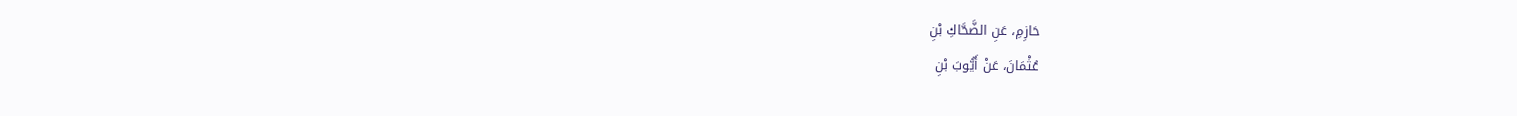حَازِمِ، عَنِ الضَّحَّاكِ بْنِ
عُثْمَانَ، عَنْ أَيُّوبَ بْنِ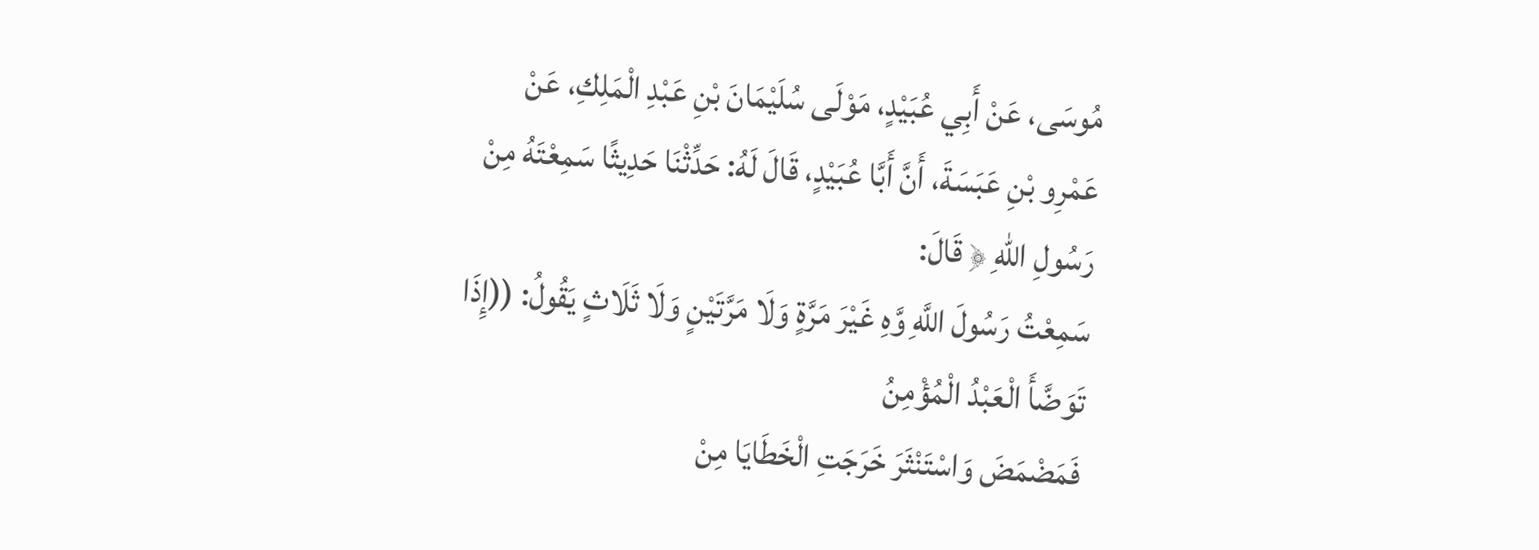مُوسَى، عَنْ أَبِي عُبَيْدٍ، مَوْلَى سُلَيْمَانَ بْنِ عَبْدِ الْمَلِكِ، عَنْ
عَمْرِو بْنِ عَبَسَةَ، أَنَّ أَبَّا عُبَيْدٍ، قَالَ لَهُ: حَدِّثْنَا حَدِيثًا سَمِعْتَهُ مِنْ رَسُولِ اللّهِ ﴿ قَالَ:
سَمِعْتُ رَسُولَ اللَّهِ وَّهِ غَيْرَ مَرَّةٍ وَلَا مَرَّتَيْنٍ وَلَا ثَلَاثٍ يَقُولُ: ((إِذَا تَوَضَّأَ الْعَبْدُ الْمُؤْمِنُ
فَمَضْمَضَ وَاسْتَنْثَرَ خَرَجَتِ الْخَطَايَا مِنْ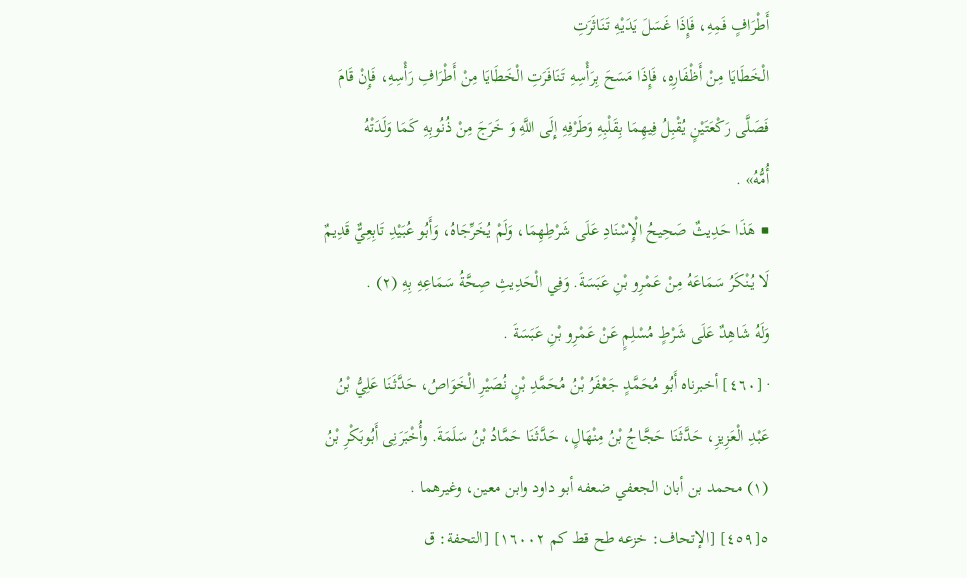أَطْرَافٍ فَمِهِ، فَإِذَا غَسَلَ يَدَيْهِ تَنَاثَرَتِ
الْخَطَايَا مِنْ أَظْفَارِهِ، فَإِذَا مَسَحَ بِرَأْسِهِ تَنَافَرَتِ الْخَطَايَا مِنْ أَطْرَافِ رَأْسِهِ، فَإِنْ قَامَ
فَصَلَّى رَكْعَتَيْنٍ يُقْبِلُ فِيهِمَا بِقَلْبِهِ وَطَرْفِهِ إِلَى اللَّهِ وَ خَرَجَ مِنْ ذُنُوبِهِ كَمَا وَلَدَتْهُ
أُمُّهُ» .
■ هَذَا حَدِيثٌ صَحِيحُ الْإِسْنَادِ عَلَى شَرْطِهِمَا، وَلَمْ يُخَرِّجَاهُ، وَأَبُو عُبَيْدِ تَابِعِيٌّ قَدِيمٌ
لَا يُنْكَرُ سَمَاعَهُ مِنْ عَمْرِو بْنِ عَبَسَةَ. وَفِي الْحَدِيثِ صِحَّةُ سَمَاعِهِ بِهِ (٢) .
وَلَهُ شَاهِدٌ عَلَى شَرْطٍ مُسْلِمٍ عَنْ عَمْرِو بْنِ عَبَسَةَ .
· [٤٦٠] أخبرناه أَبُو مُحَمَّدٍ جَعْفَرُ بْنُ مُحَمَّدِ بْنٍ نُصَيْرِ الْخَوَاصُ، حَدَّثَنَا عَلِيُّ بْنُ
عَبْدِ الْعَزِيزِ، حَدَّثَنَا حَجَّاجُ بْنُ مِنْهَالٍ، حَدَّثَنَا حَمَّادُ بْنُ سَلَمَةَ. وأُخْبَرَنِى أَبُوبَكْرِ بْنُ
(١) محمد بن أبان الجعفي ضعفه أبو داود وابن معين، وغيرهما .
٥[٤٥٩] [الإتحاف: خزعه طح قط كم ١٦٠٠٢] [التحفة: ق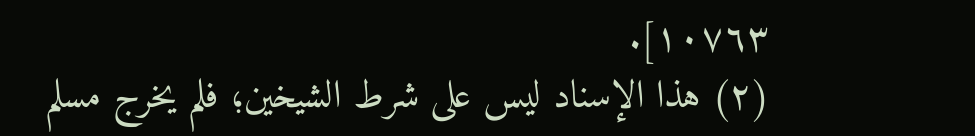١٠٧٦٣].
(٢) هذا الإسناد ليس على شرط الشيخين؛ فلم يخرج مسلم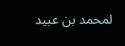لمحمد بن عبيد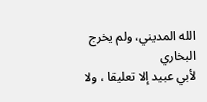الله المديني، ولم يخرج البخاري
لأبي عبيد إلا تعلیقا ، ولا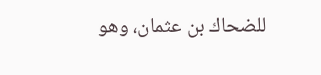للضحاك بن عثمان، وهو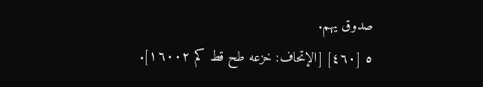صدوق یهم.
٥ [٤٦٠] [الإتحاف: خزعه طح قط كم ١٦٠٠٢].